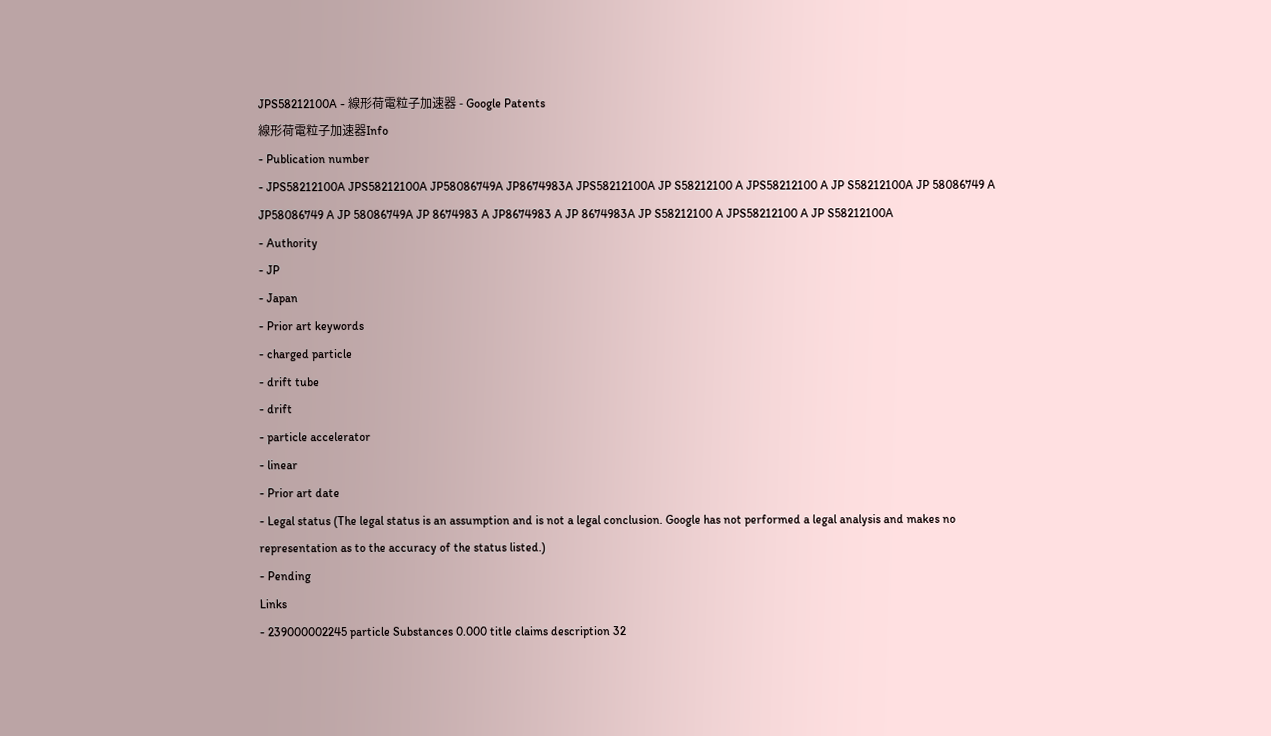JPS58212100A - 線形荷電粒子加速器 - Google Patents
線形荷電粒子加速器Info
- Publication number
- JPS58212100A JPS58212100A JP58086749A JP8674983A JPS58212100A JP S58212100 A JPS58212100 A JP S58212100A JP 58086749 A JP58086749 A JP 58086749A JP 8674983 A JP8674983 A JP 8674983A JP S58212100 A JPS58212100 A JP S58212100A
- Authority
- JP
- Japan
- Prior art keywords
- charged particle
- drift tube
- drift
- particle accelerator
- linear
- Prior art date
- Legal status (The legal status is an assumption and is not a legal conclusion. Google has not performed a legal analysis and makes no representation as to the accuracy of the status listed.)
- Pending
Links
- 239000002245 particle Substances 0.000 title claims description 32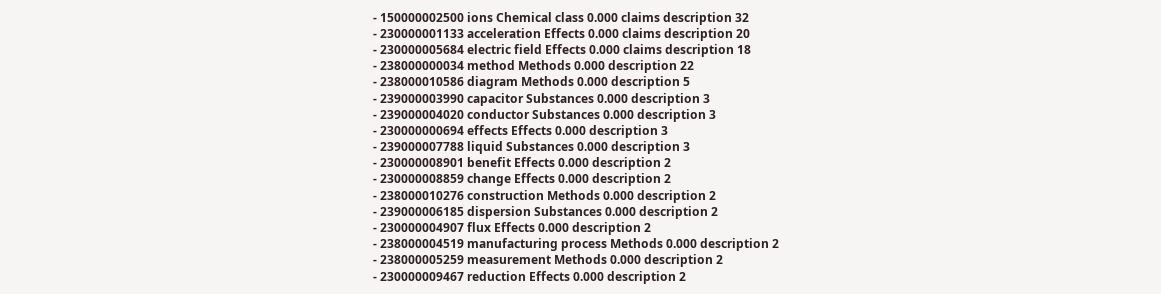- 150000002500 ions Chemical class 0.000 claims description 32
- 230000001133 acceleration Effects 0.000 claims description 20
- 230000005684 electric field Effects 0.000 claims description 18
- 238000000034 method Methods 0.000 description 22
- 238000010586 diagram Methods 0.000 description 5
- 239000003990 capacitor Substances 0.000 description 3
- 239000004020 conductor Substances 0.000 description 3
- 230000000694 effects Effects 0.000 description 3
- 239000007788 liquid Substances 0.000 description 3
- 230000008901 benefit Effects 0.000 description 2
- 230000008859 change Effects 0.000 description 2
- 238000010276 construction Methods 0.000 description 2
- 239000006185 dispersion Substances 0.000 description 2
- 230000004907 flux Effects 0.000 description 2
- 238000004519 manufacturing process Methods 0.000 description 2
- 238000005259 measurement Methods 0.000 description 2
- 230000009467 reduction Effects 0.000 description 2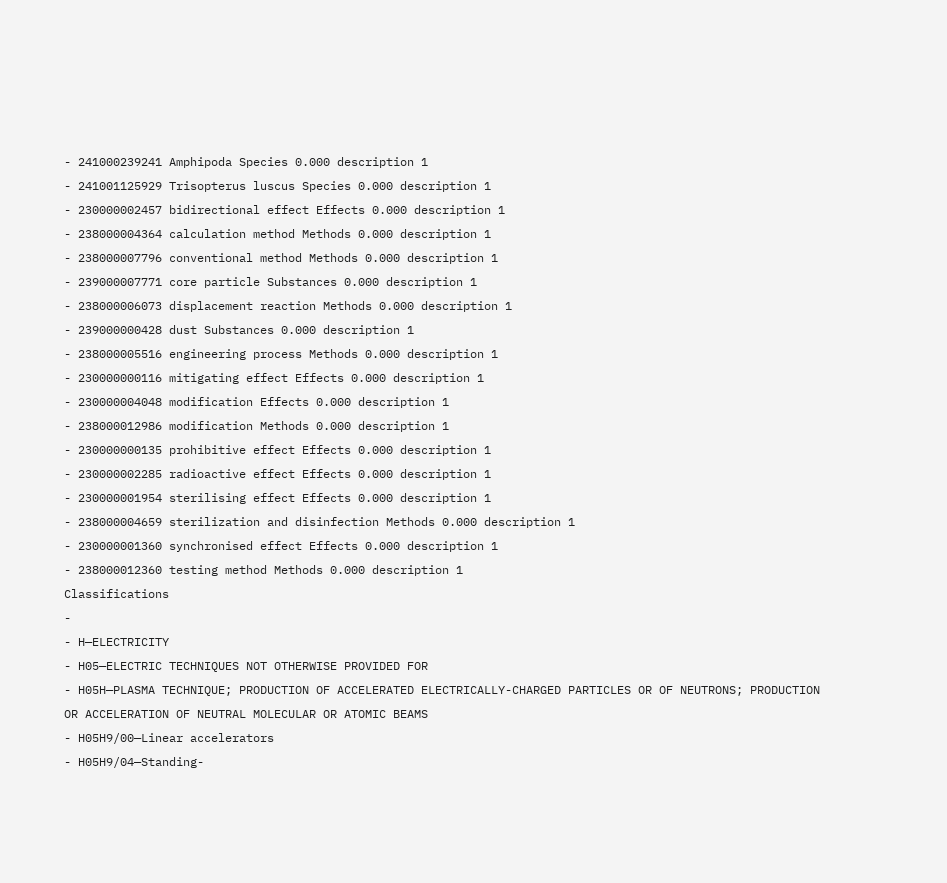- 241000239241 Amphipoda Species 0.000 description 1
- 241001125929 Trisopterus luscus Species 0.000 description 1
- 230000002457 bidirectional effect Effects 0.000 description 1
- 238000004364 calculation method Methods 0.000 description 1
- 238000007796 conventional method Methods 0.000 description 1
- 239000007771 core particle Substances 0.000 description 1
- 238000006073 displacement reaction Methods 0.000 description 1
- 239000000428 dust Substances 0.000 description 1
- 238000005516 engineering process Methods 0.000 description 1
- 230000000116 mitigating effect Effects 0.000 description 1
- 230000004048 modification Effects 0.000 description 1
- 238000012986 modification Methods 0.000 description 1
- 230000000135 prohibitive effect Effects 0.000 description 1
- 230000002285 radioactive effect Effects 0.000 description 1
- 230000001954 sterilising effect Effects 0.000 description 1
- 238000004659 sterilization and disinfection Methods 0.000 description 1
- 230000001360 synchronised effect Effects 0.000 description 1
- 238000012360 testing method Methods 0.000 description 1
Classifications
-
- H—ELECTRICITY
- H05—ELECTRIC TECHNIQUES NOT OTHERWISE PROVIDED FOR
- H05H—PLASMA TECHNIQUE; PRODUCTION OF ACCELERATED ELECTRICALLY-CHARGED PARTICLES OR OF NEUTRONS; PRODUCTION OR ACCELERATION OF NEUTRAL MOLECULAR OR ATOMIC BEAMS
- H05H9/00—Linear accelerators
- H05H9/04—Standing-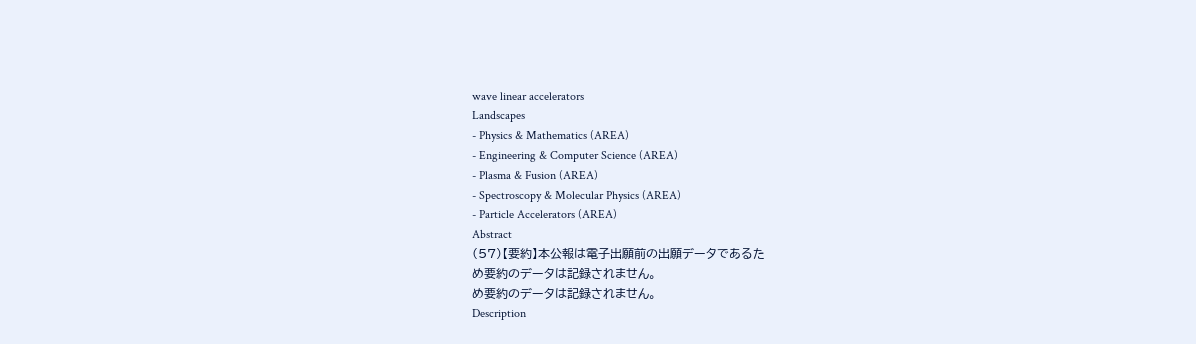wave linear accelerators
Landscapes
- Physics & Mathematics (AREA)
- Engineering & Computer Science (AREA)
- Plasma & Fusion (AREA)
- Spectroscopy & Molecular Physics (AREA)
- Particle Accelerators (AREA)
Abstract
(57)【要約】本公報は電子出願前の出願データであるた
め要約のデータは記録されません。
め要約のデータは記録されません。
Description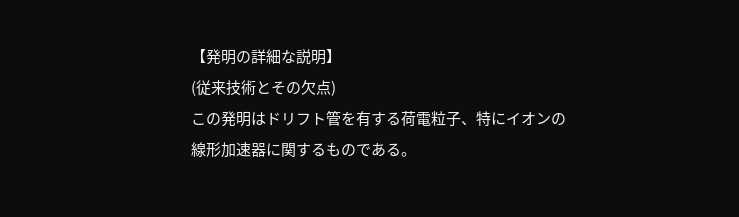【発明の詳細な説明】
(従来技術とその欠点)
この発明はドリフト管を有する荷電粒子、特にイオンの
線形加速器に関するものである。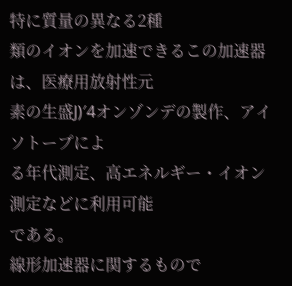特に質量の異なる2種
類のイオンを加速できるこの加速器は、医療用放射性元
素の生盛J)′4オンゾンデの製作、アイソトープによ
る年代測定、高エネルギー・イオン測定などに利用可能
である。
線形加速器に関するもので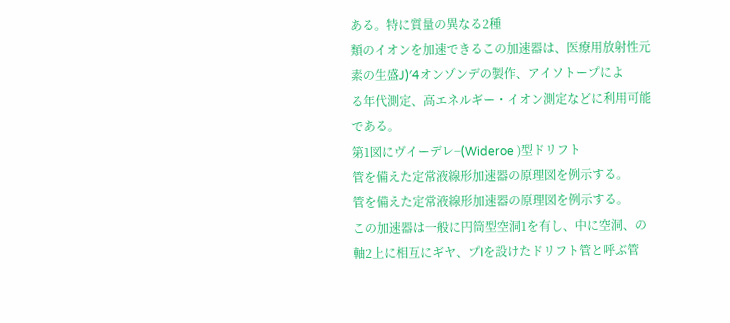ある。特に質量の異なる2種
類のイオンを加速できるこの加速器は、医療用放射性元
素の生盛J)′4オンゾンデの製作、アイソトープによ
る年代測定、高エネルギー・イオン測定などに利用可能
である。
第1図にヴイーデレ−(Wideroe )型ドリフト
管を備えた定常液線形加速器の原理図を例示する。
管を備えた定常液線形加速器の原理図を例示する。
この加速器は一般に円筒型空洞1を有し、中に空洞、の
軸2上に相互にギヤ、プIを設けたドリフト管と呼ぶ管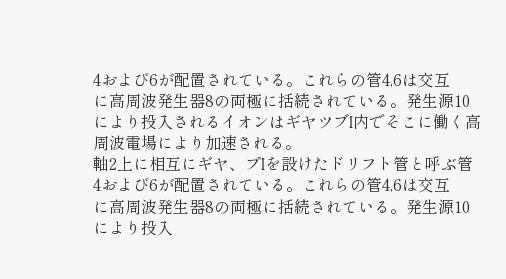4および6が配置されている。これらの管4,6は交互
に高周波発生器8の両極に括続されている。発生源10
により投入されるイオンはギヤツブI内でそこに働く高
周波電場により加速される。
軸2上に相互にギヤ、プIを設けたドリフト管と呼ぶ管
4および6が配置されている。これらの管4,6は交互
に高周波発生器8の両極に括続されている。発生源10
により投入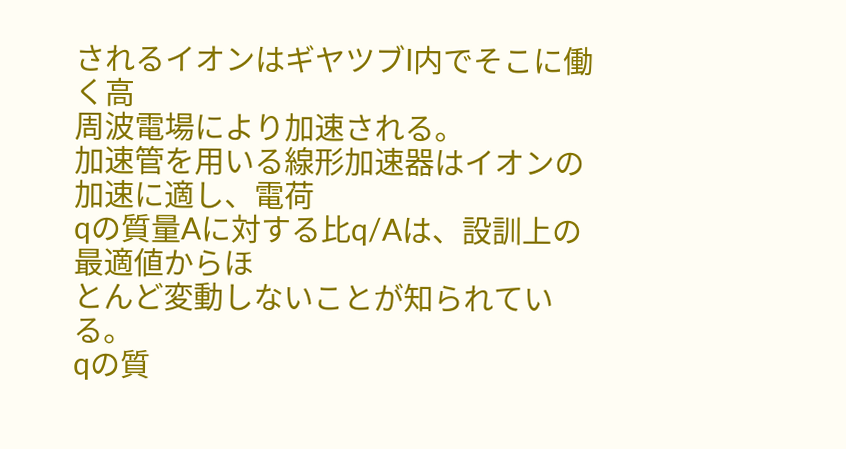されるイオンはギヤツブI内でそこに働く高
周波電場により加速される。
加速管を用いる線形加速器はイオンの加速に適し、電荷
qの質量Aに対する比q/Aは、設訓上の最適値からほ
とんど変動しないことが知られている。
qの質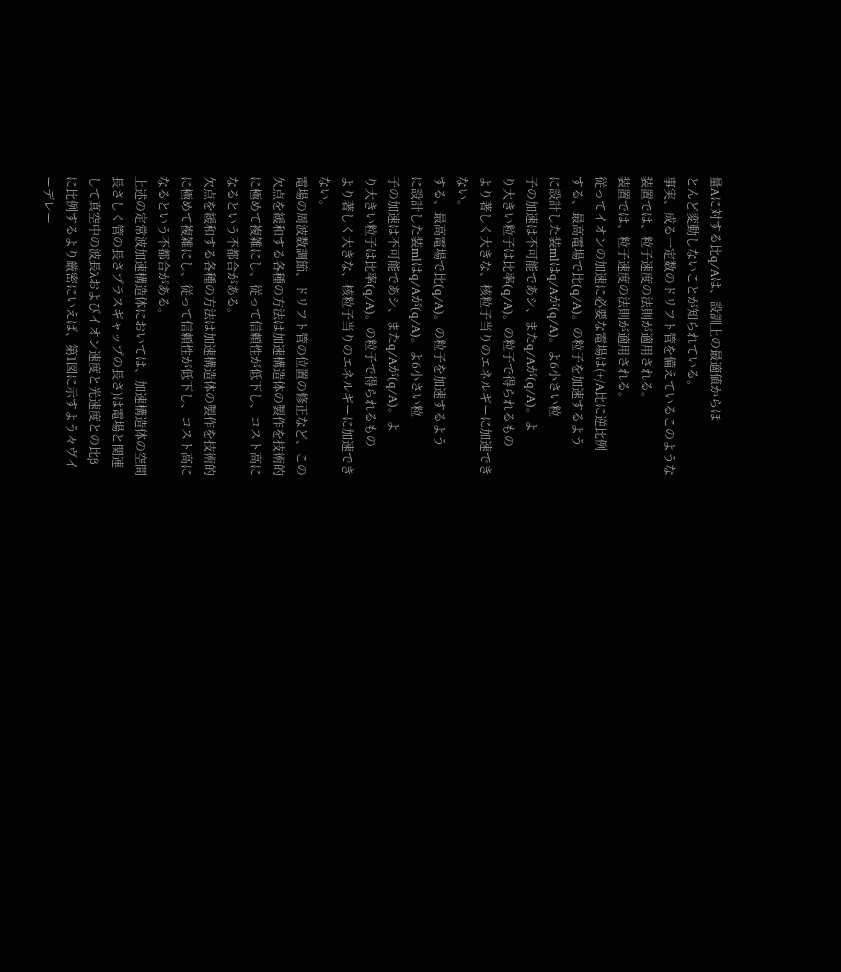量Aに対する比q/Aは、設訓上の最適値からほ
とんど変動しないことが知られている。
事実、成る一定数のドリフト管を備えているこのような
装置では、粒子速度の法則が適用される。
装置では、粒子速度の法則が適用される。
従ってイオンの加速に必要な電場は(+/A比に逆比例
する、最高電場で比(q/A)。の粒子を加速するよう
に設計した装mlはq/Aが(q/A)。よ6小さい粒
子の加速は不可能であシ、またq/Aが(q/A)。よ
り大きい粒子は比率(q/A)。の粒子で得られるもの
より著しく大きな、核粒子当りのエネルギーに加速でき
ない。
する、最高電場で比(q/A)。の粒子を加速するよう
に設計した装mlはq/Aが(q/A)。よ6小さい粒
子の加速は不可能であシ、またq/Aが(q/A)。よ
り大きい粒子は比率(q/A)。の粒子で得られるもの
より著しく大きな、核粒子当りのエネルギーに加速でき
ない。
電場の周波数調節、ドリフト管の位置の修正など、この
欠点を緩和する各種の方法は加速構造体の製作を技術的
に極めて複雑にし、従って信頼性が低下し、コスト高に
なるという不都合がある。
欠点を緩和する各種の方法は加速構造体の製作を技術的
に極めて複雑にし、従って信頼性が低下し、コスト高に
なるという不都合がある。
上述の定常波加速構造体においては、加速構造体の空間
長さしく管の長さプラスギャップの長さ)は電場と関連
して真空中の波長λおよびイオン速度と光速度との比β
に比例するより厳密にいえば、第1図に示すよう々ヴイ
ーデレー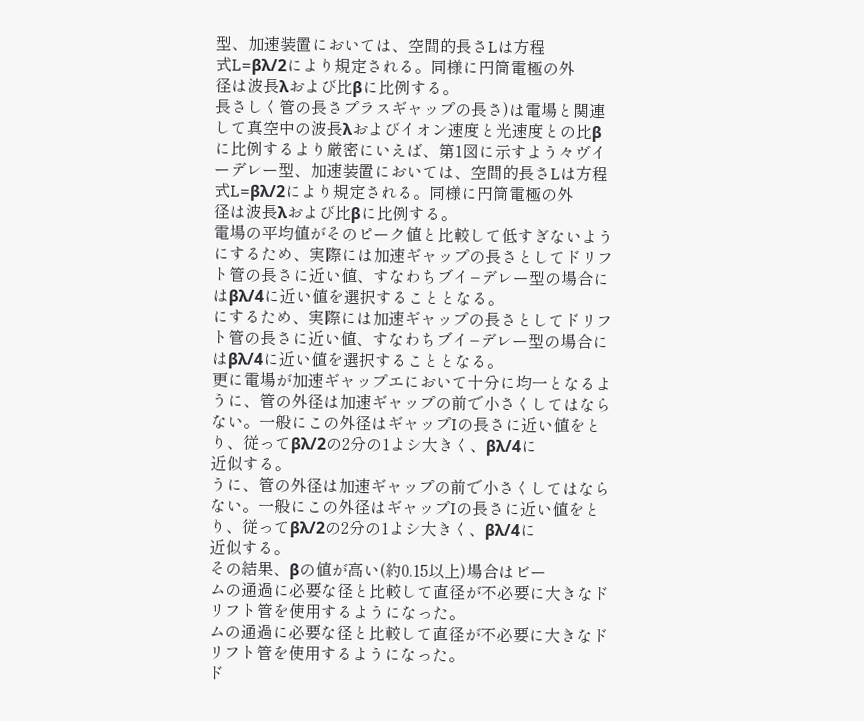型、加速装置においては、空間的長さLは方程
式L=βλ/2により規定される。同様に円筒電極の外
径は波長λおよび比βに比例する。
長さしく管の長さプラスギャップの長さ)は電場と関連
して真空中の波長λおよびイオン速度と光速度との比β
に比例するより厳密にいえば、第1図に示すよう々ヴイ
ーデレー型、加速装置においては、空間的長さLは方程
式L=βλ/2により規定される。同様に円筒電極の外
径は波長λおよび比βに比例する。
電場の平均値がそのピーク値と比較して低すぎないよう
にするため、実際には加速ギャップの長さとしてドリフ
ト管の長さに近い値、すなわちブイ−デレー型の場合に
はβλ/4に近い値を選択することとなる。
にするため、実際には加速ギャップの長さとしてドリフ
ト管の長さに近い値、すなわちブイ−デレー型の場合に
はβλ/4に近い値を選択することとなる。
更に電場が加速ギャップエにおいて十分に均一となるよ
うに、管の外径は加速ギャップの前で小さくしてはなら
ない。一般にこの外径はギャップIの長さに近い値をと
り、従ってβλ/2の2分の1よシ大きく、βλ/4に
近似する。
うに、管の外径は加速ギャップの前で小さくしてはなら
ない。一般にこの外径はギャップIの長さに近い値をと
り、従ってβλ/2の2分の1よシ大きく、βλ/4に
近似する。
その結果、βの値が高い(約0.15以上)場合はビー
ムの通過に必要な径と比較して直径が不必要に大きなド
リフト管を使用するようになった。
ムの通過に必要な径と比較して直径が不必要に大きなド
リフト管を使用するようになった。
ド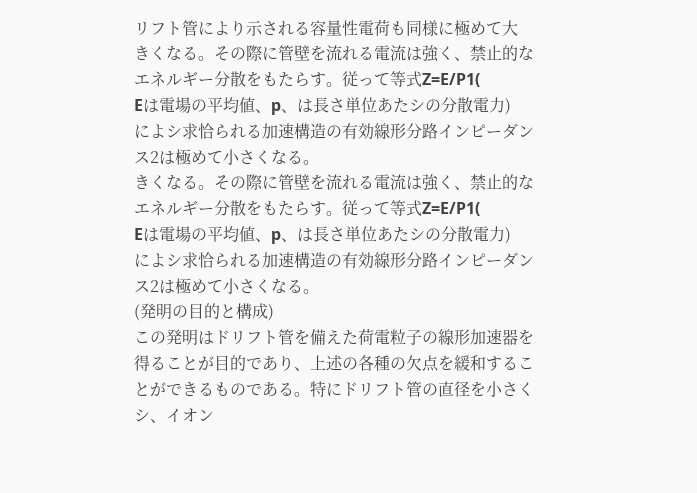リフト管により示される容量性電荷も同様に極めて大
きくなる。その際に管壁を流れる電流は強く、禁止的な
エネルギー分散をもたらす。従って等式Z=E/P1(
Eは電場の平均値、p、は長さ単位あたシの分散電力)
によシ求恰られる加速構造の有効線形分路インピーダン
ス2は極めて小さくなる。
きくなる。その際に管壁を流れる電流は強く、禁止的な
エネルギー分散をもたらす。従って等式Z=E/P1(
Eは電場の平均値、p、は長さ単位あたシの分散電力)
によシ求恰られる加速構造の有効線形分路インピーダン
ス2は極めて小さくなる。
(発明の目的と構成)
この発明はドリフト管を備えた荷電粒子の線形加速器を
得ることが目的であり、上述の各種の欠点を緩和するこ
とができるものである。特にドリフト管の直径を小さく
シ、イオン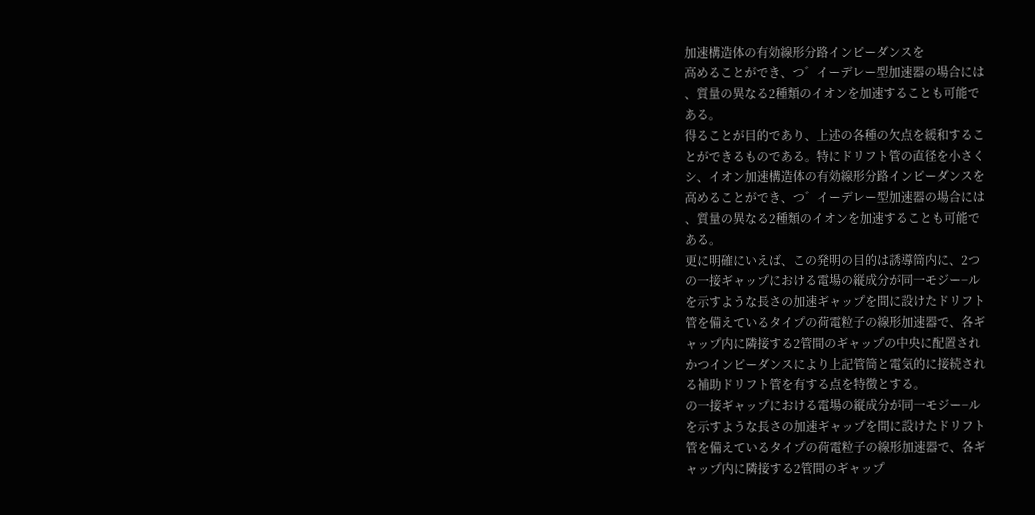加速構造体の有効線形分路インピーダンスを
高めることができ、つ゛イーデレー型加速器の場合には
、質量の異なる2種類のイオンを加速することも可能で
ある。
得ることが目的であり、上述の各種の欠点を緩和するこ
とができるものである。特にドリフト管の直径を小さく
シ、イオン加速構造体の有効線形分路インピーダンスを
高めることができ、つ゛イーデレー型加速器の場合には
、質量の異なる2種類のイオンを加速することも可能で
ある。
更に明確にいえば、この発明の目的は誘導筒内に、2つ
の一接ギャップにおける電場の縦成分が同一モジー−ル
を示すような長さの加速ギャップを間に設けたドリフト
管を備えているタイプの荷電粒子の線形加速器で、各ギ
ャップ内に隣接する2管間のギャップの中央に配置され
かつインピーダンスにより上記管筒と電気的に接続され
る補助ドリフト管を有する点を特徴とする。
の一接ギャップにおける電場の縦成分が同一モジー−ル
を示すような長さの加速ギャップを間に設けたドリフト
管を備えているタイプの荷電粒子の線形加速器で、各ギ
ャップ内に隣接する2管間のギャップ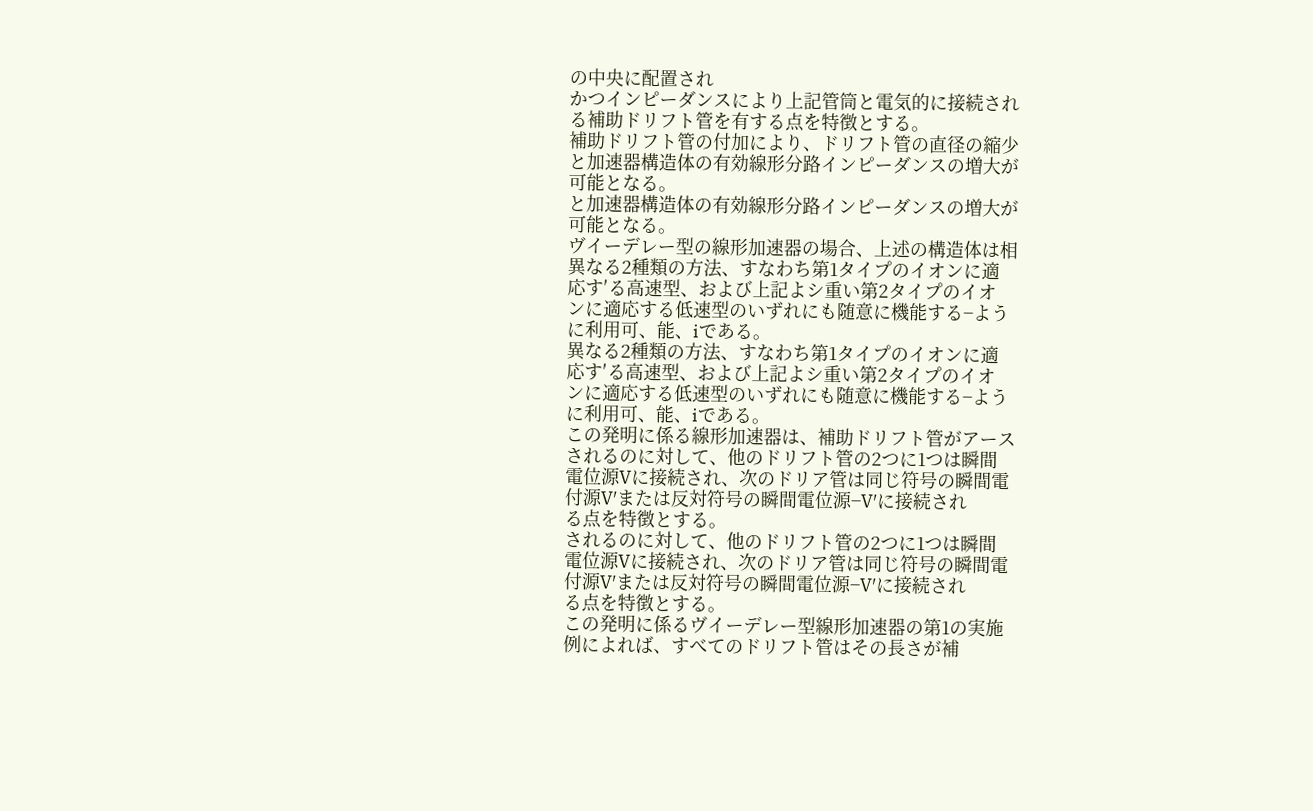の中央に配置され
かつインピーダンスにより上記管筒と電気的に接続され
る補助ドリフト管を有する点を特徴とする。
補助ドリフト管の付加により、ドリフト管の直径の縮少
と加速器構造体の有効線形分路インピーダンスの増大が
可能となる。
と加速器構造体の有効線形分路インピーダンスの増大が
可能となる。
ヴイーデレー型の線形加速器の場合、上述の構造体は相
異なる2種類の方法、すなわち第1タイプのイオンに適
応す′る高速型、および上記よシ重い第2タイプのイオ
ンに適応する低速型のいずれにも随意に機能する−よう
に利用可、能、iである。
異なる2種類の方法、すなわち第1タイプのイオンに適
応す′る高速型、および上記よシ重い第2タイプのイオ
ンに適応する低速型のいずれにも随意に機能する−よう
に利用可、能、iである。
この発明に係る線形加速器は、補助ドリフト管がアース
されるのに対して、他のドリフト管の2つに1つは瞬間
電位源Vに接続され、次のドリア管は同じ符号の瞬間電
付源V′または反対符号の瞬間電位源−V′に接続され
る点を特徴とする。
されるのに対して、他のドリフト管の2つに1つは瞬間
電位源Vに接続され、次のドリア管は同じ符号の瞬間電
付源V′または反対符号の瞬間電位源−V′に接続され
る点を特徴とする。
この発明に係るヴイーデレー型線形加速器の第1の実施
例によれば、すべてのドリフト管はその長さが補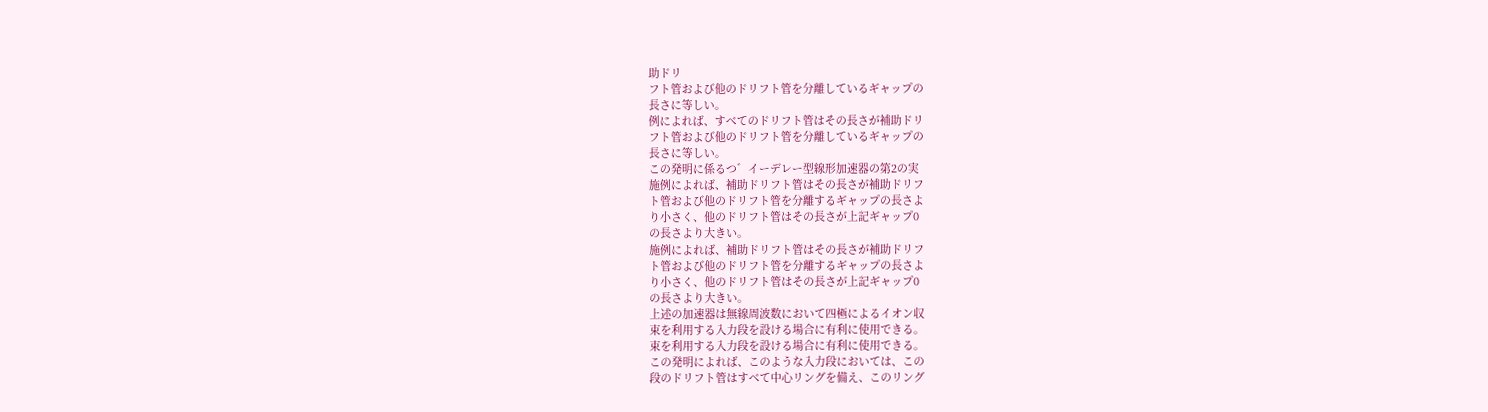助ドリ
フト管および他のドリフト管を分離しているギャップの
長さに等しい。
例によれば、すべてのドリフト管はその長さが補助ドリ
フト管および他のドリフト管を分離しているギャップの
長さに等しい。
この発明に係るつ゛イーデレー型線形加速器の第2の実
施例によれば、補助ドリフト管はその長さが補助ドリフ
ト管および他のドリフト管を分離するギャップの長さよ
り小さく、他のドリフト管はその長さが上記ギャップ0
の長さより大きい。
施例によれば、補助ドリフト管はその長さが補助ドリフ
ト管および他のドリフト管を分離するギャップの長さよ
り小さく、他のドリフト管はその長さが上記ギャップ0
の長さより大きい。
上述の加速器は無線周波数において四極によるイオン収
束を利用する入力段を設ける場合に有利に使用できる。
束を利用する入力段を設ける場合に有利に使用できる。
この発明によれば、このような入力段においては、この
段のドリフト管はすべて中心リングを備え、このリング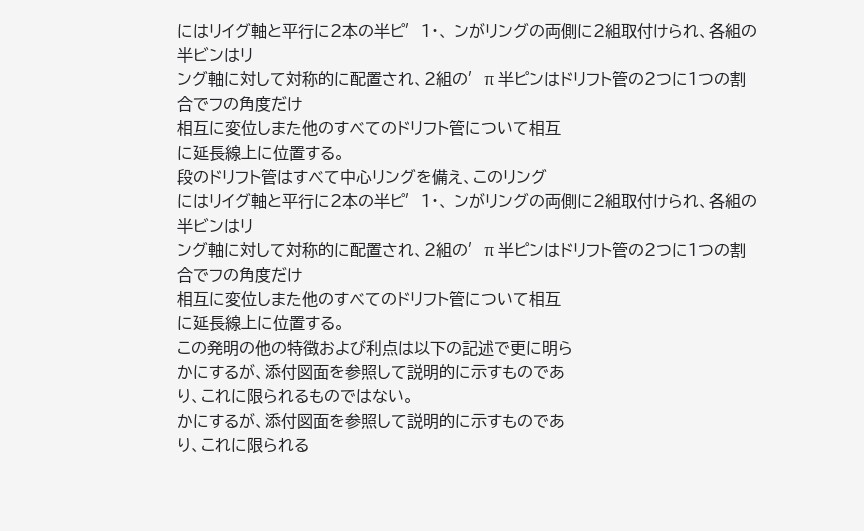にはリイグ軸と平行に2本の半ピ′1・、 ンがリングの両側に2組取付けられ、各組の半ビンはリ
ング軸に対して対称的に配置され、2組の′π 半ピンはドリフト管の2つに1つの割合でフの角度だけ
相互に変位しまた他のすべてのドリフト管について相互
に延長線上に位置する。
段のドリフト管はすべて中心リングを備え、このリング
にはリイグ軸と平行に2本の半ピ′1・、 ンがリングの両側に2組取付けられ、各組の半ビンはリ
ング軸に対して対称的に配置され、2組の′π 半ピンはドリフト管の2つに1つの割合でフの角度だけ
相互に変位しまた他のすべてのドリフト管について相互
に延長線上に位置する。
この発明の他の特徴および利点は以下の記述で更に明ら
かにするが、添付図面を参照して説明的に示すものであ
り、これに限られるものではない。
かにするが、添付図面を参照して説明的に示すものであ
り、これに限られる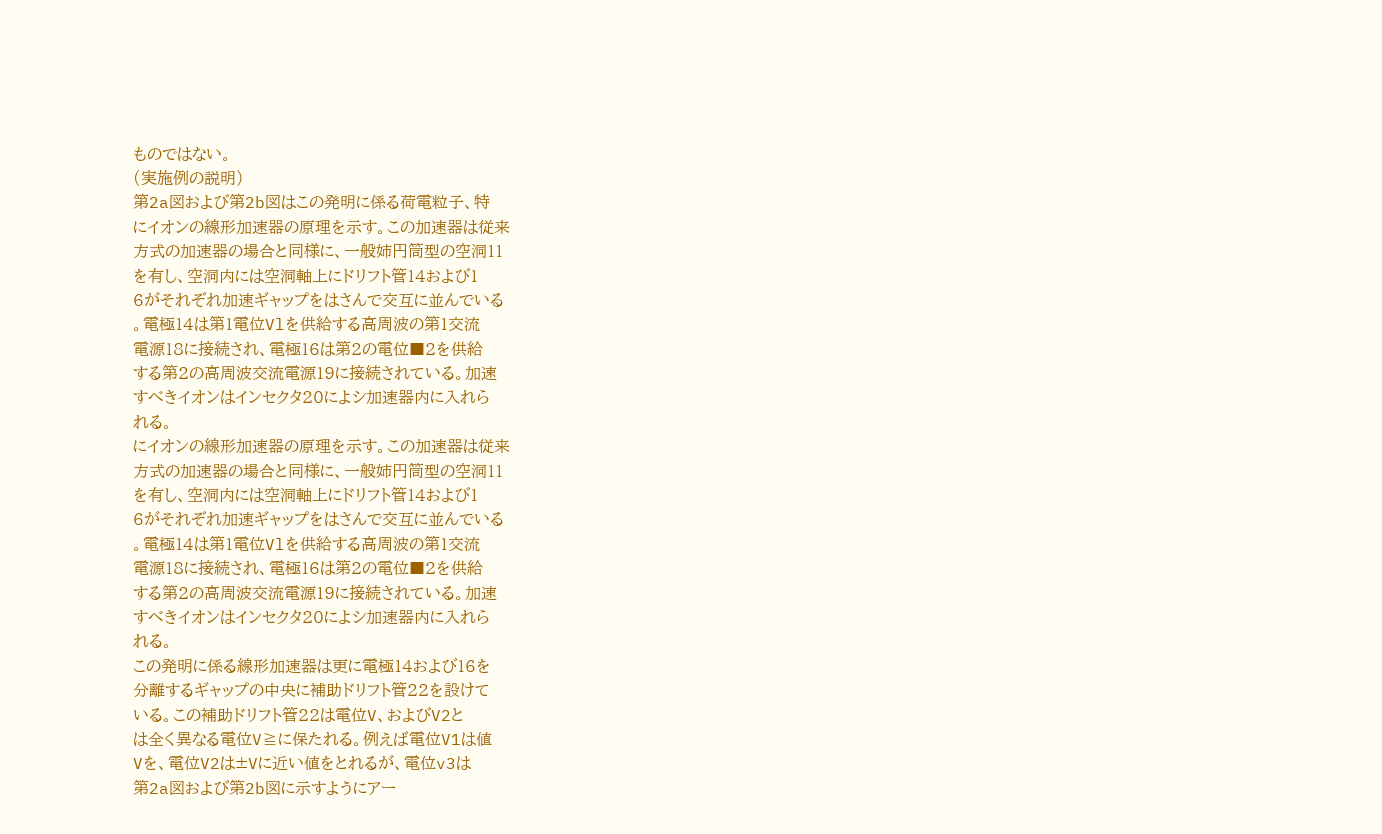ものではない。
(実施例の説明)
第2a図および第2b図はこの発明に係る荷電粒子、特
にイオンの線形加速器の原理を示す。この加速器は従来
方式の加速器の場合と同様に、一般姉円筒型の空洞11
を有し、空洞内には空洞軸上にドリフト管14および1
6がそれぞれ加速ギャップをはさんで交互に並んでいる
。電極14は第1電位Vlを供給する高周波の第1交流
電源18に接続され、電極16は第2の電位■2を供給
する第2の高周波交流電源19に接続されている。加速
すべきイオンはインセクタ20によシ加速器内に入れら
れる。
にイオンの線形加速器の原理を示す。この加速器は従来
方式の加速器の場合と同様に、一般姉円筒型の空洞11
を有し、空洞内には空洞軸上にドリフト管14および1
6がそれぞれ加速ギャップをはさんで交互に並んでいる
。電極14は第1電位Vlを供給する高周波の第1交流
電源18に接続され、電極16は第2の電位■2を供給
する第2の高周波交流電源19に接続されている。加速
すべきイオンはインセクタ20によシ加速器内に入れら
れる。
この発明に係る線形加速器は更に電極14および16を
分離するギャップの中央に補助ドリフト管22を設けて
いる。この補助ドリフト管22は電位V、およびV2と
は全く異なる電位V≧に保たれる。例えば電位V1は値
Vを、電位V2は±Vに近い値をとれるが、電位v3は
第2a図および第2b図に示すようにアー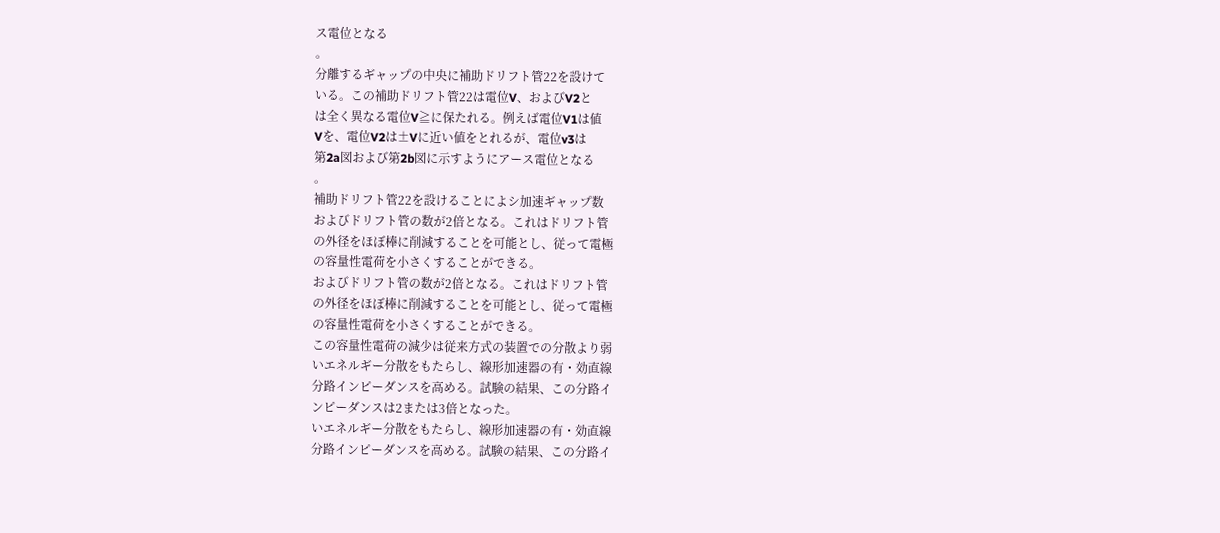ス電位となる
。
分離するギャップの中央に補助ドリフト管22を設けて
いる。この補助ドリフト管22は電位V、およびV2と
は全く異なる電位V≧に保たれる。例えば電位V1は値
Vを、電位V2は±Vに近い値をとれるが、電位v3は
第2a図および第2b図に示すようにアース電位となる
。
補助ドリフト管22を設けることによシ加速ギャップ数
およびドリフト管の数が2倍となる。これはドリフト管
の外径をほぼ棒に削減することを可能とし、従って電極
の容量性電荷を小さくすることができる。
およびドリフト管の数が2倍となる。これはドリフト管
の外径をほぼ棒に削減することを可能とし、従って電極
の容量性電荷を小さくすることができる。
この容量性電荷の減少は従来方式の装置での分散より弱
いエネルギー分散をもたらし、線形加速器の有・効直線
分路インピーダンスを高める。試験の結果、この分路イ
ンピーダンスは2または3倍となった。
いエネルギー分散をもたらし、線形加速器の有・効直線
分路インピーダンスを高める。試験の結果、この分路イ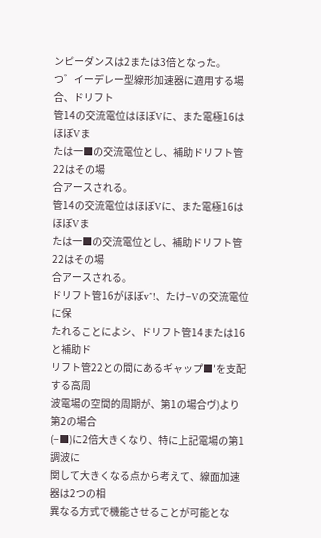ンピーダンスは2または3倍となった。
つ゛イーデレー型線形加速器に適用する場合、ドリフト
管14の交流電位はほぼVに、また電極16はほぼVま
たは一■の交流電位とし、補助ドリフト管22はその場
合アースされる。
管14の交流電位はほぼVに、また電極16はほぼVま
たは一■の交流電位とし、補助ドリフト管22はその場
合アースされる。
ドリフト管16がほぼv″!、たけ−Vの交流電位に保
たれることによシ、ドリフト管14または16と補助ド
リフト管22との間にあるギャップ■′を支配する高周
波電場の空間的周期が、第1の場合ヴ)より第2の場合
(−■)に2倍大きくなり、特に上記電場の第1調波に
関して大きくなる点から考えて、線面加速器は2つの相
異なる方式で機能させることが可能とな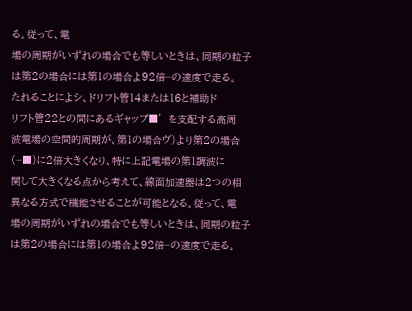る。従って、電
場の周期がいずれの場合でも等しいときは、同期の粒子
は第2の場合には第1の場合よ92倍−の速度で走る。
たれることによシ、ドリフト管14または16と補助ド
リフト管22との間にあるギャップ■′を支配する高周
波電場の空間的周期が、第1の場合ヴ)より第2の場合
(−■)に2倍大きくなり、特に上記電場の第1調波に
関して大きくなる点から考えて、線面加速器は2つの相
異なる方式で機能させることが可能となる。従って、電
場の周期がいずれの場合でも等しいときは、同期の粒子
は第2の場合には第1の場合よ92倍−の速度で走る。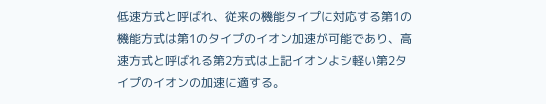低速方式と呼ばれ、従来の機能タイプに対応する第1の
機能方式は第1のタイプのイオン加速が可能であり、高
速方式と呼ばれる第2方式は上記イオンよシ軽い第2タ
イプのイオンの加速に適する。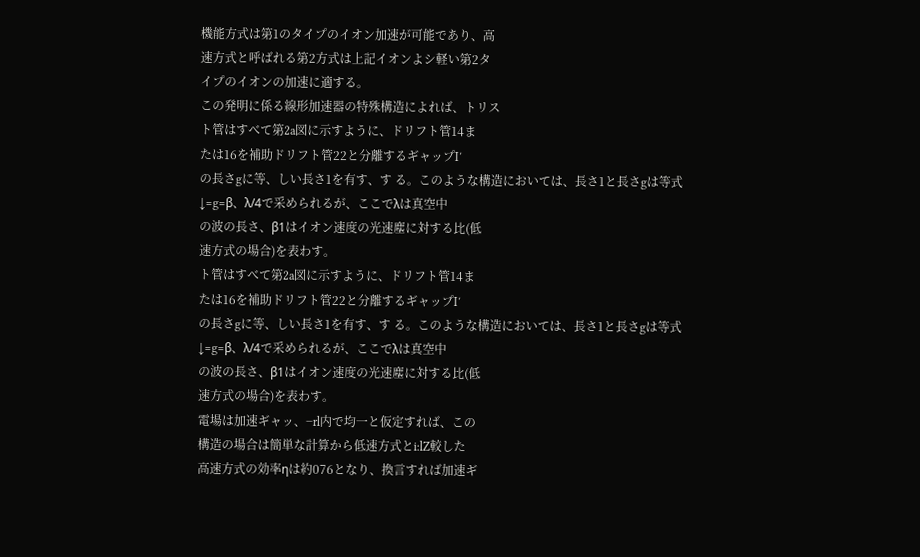機能方式は第1のタイプのイオン加速が可能であり、高
速方式と呼ばれる第2方式は上記イオンよシ軽い第2タ
イプのイオンの加速に適する。
この発明に係る線形加速器の特殊構造によれば、トリス
ト管はすべて第2a図に示すように、ドリフト管14ま
たは16を補助ドリフト管22と分離するギャップI′
の長さgに等、しい長さ1を有す、す る。このような構造においては、長さ1と長さgは等式
↓=g=β、λ/4で采められるが、ここでλは真空中
の波の長さ、β1はイオン速度の光速塵に対する比(低
速方式の場合)を表わす。
ト管はすべて第2a図に示すように、ドリフト管14ま
たは16を補助ドリフト管22と分離するギャップI′
の長さgに等、しい長さ1を有す、す る。このような構造においては、長さ1と長さgは等式
↓=g=β、λ/4で采められるが、ここでλは真空中
の波の長さ、β1はイオン速度の光速塵に対する比(低
速方式の場合)を表わす。
電場は加速ギャッ、−rl内で均一と仮定すれば、この
構造の場合は簡単な計算から低速方式とi:lZ較した
高速方式の効率ηは約076となり、換言すれば加速ギ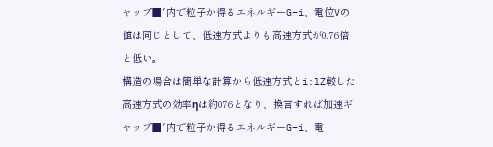ャップ■′内で粒子か得るエネルギーG−i、電位Vの
値は同じとして、低速方式よりも高速方式が0.76倍
と低い。
構造の場合は簡単な計算から低速方式とi:lZ較した
高速方式の効率ηは約076となり、換言すれば加速ギ
ャップ■′内で粒子か得るエネルギーG−i、電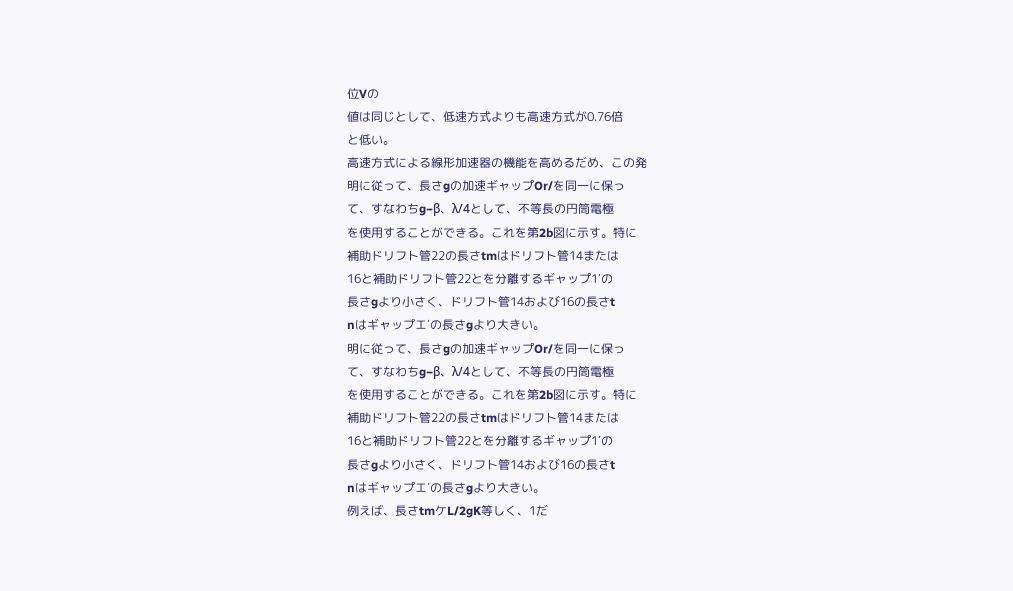位Vの
値は同じとして、低速方式よりも高速方式が0.76倍
と低い。
高速方式による線形加速器の機能を高めるだめ、この発
明に従って、長さgの加速ギャップOr/を同一に保っ
て、すなわちg−β、λ/4として、不等長の円筒電極
を使用することができる。これを第2b図に示す。特に
補助ドリフト管22の長さtmはドリフト管14または
16と補助ドリフト管22とを分離するギャップ1′の
長さgより小さく、ドリフト管14および16の長さt
nはギャップエ′の長さgより大きい。
明に従って、長さgの加速ギャップOr/を同一に保っ
て、すなわちg−β、λ/4として、不等長の円筒電極
を使用することができる。これを第2b図に示す。特に
補助ドリフト管22の長さtmはドリフト管14または
16と補助ドリフト管22とを分離するギャップ1′の
長さgより小さく、ドリフト管14および16の長さt
nはギャップエ′の長さgより大きい。
例えば、長さtmケL/2gK等しく、1だ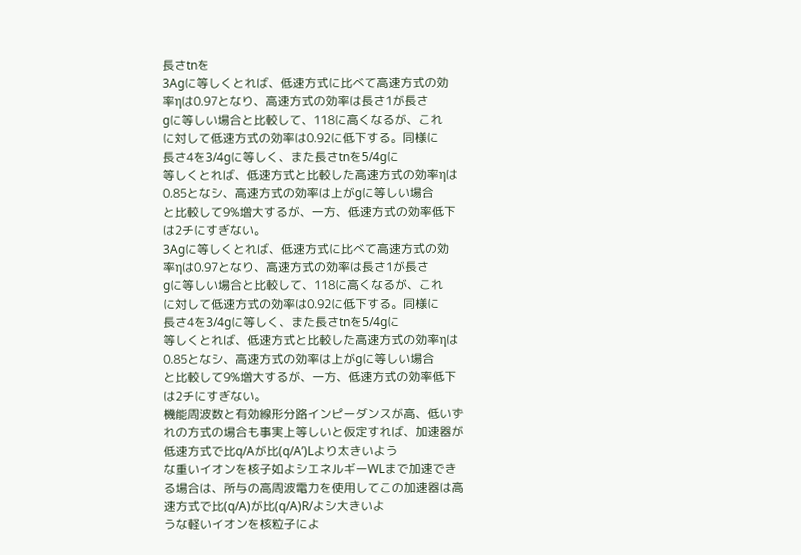長さtnを
3Agに等しくとれば、低速方式に比べて高速方式の効
率ηは0.97となり、高速方式の効率は長さ1が長さ
gに等しい場合と比較して、118に高くなるが、これ
に対して低速方式の効率は0.92に低下する。同様に
長さ4を3/4gに等しく、また長さtnを5/4gに
等しくとれば、低速方式と比較した高速方式の効率ηは
0.85となシ、高速方式の効率は上がgに等しい場合
と比較して9%増大するが、一方、低速方式の効率低下
は2チにすぎない。
3Agに等しくとれば、低速方式に比べて高速方式の効
率ηは0.97となり、高速方式の効率は長さ1が長さ
gに等しい場合と比較して、118に高くなるが、これ
に対して低速方式の効率は0.92に低下する。同様に
長さ4を3/4gに等しく、また長さtnを5/4gに
等しくとれば、低速方式と比較した高速方式の効率ηは
0.85となシ、高速方式の効率は上がgに等しい場合
と比較して9%増大するが、一方、低速方式の効率低下
は2チにすぎない。
機能周波数と有効線形分路インピーダンスが高、低いず
れの方式の場合も事実上等しいと仮定すれば、加速器が
低速方式で比q/Aが比(q/A’)Lより太きいよう
な重いイオンを核子如よシエネルギーWLまで加速でき
る場合は、所与の高周波電力を使用してこの加速器は高
速方式で比(q/A)が比(q/A)R/よシ大きいよ
うな軽いイオンを核粒子によ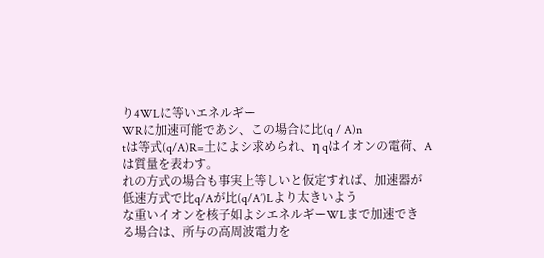り4WLに等いエネルギー
WRに加速可能であシ、この場合に比(q / A)n
tは等式(q/A)R=土によシ求められ、η qはイオンの電荷、Aは質量を表わす。
れの方式の場合も事実上等しいと仮定すれば、加速器が
低速方式で比q/Aが比(q/A’)Lより太きいよう
な重いイオンを核子如よシエネルギーWLまで加速でき
る場合は、所与の高周波電力を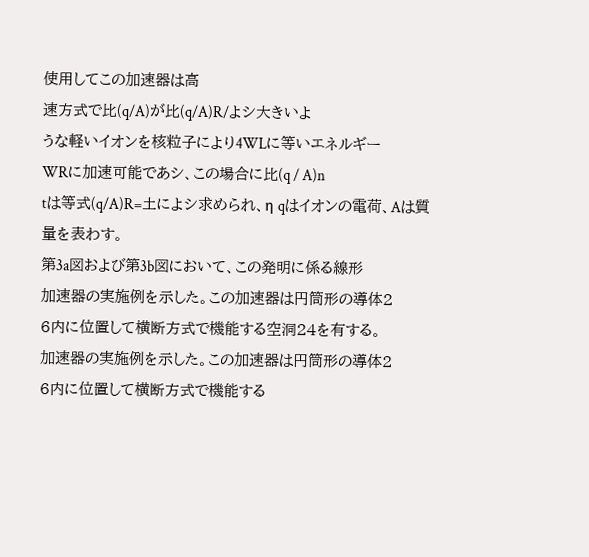使用してこの加速器は高
速方式で比(q/A)が比(q/A)R/よシ大きいよ
うな軽いイオンを核粒子により4WLに等いエネルギー
WRに加速可能であシ、この場合に比(q / A)n
tは等式(q/A)R=土によシ求められ、η qはイオンの電荷、Aは質量を表わす。
第3a図および第3b図において、この発明に係る線形
加速器の実施例を示した。この加速器は円筒形の導体2
6内に位置して横断方式で機能する空洞24を有する。
加速器の実施例を示した。この加速器は円筒形の導体2
6内に位置して横断方式で機能する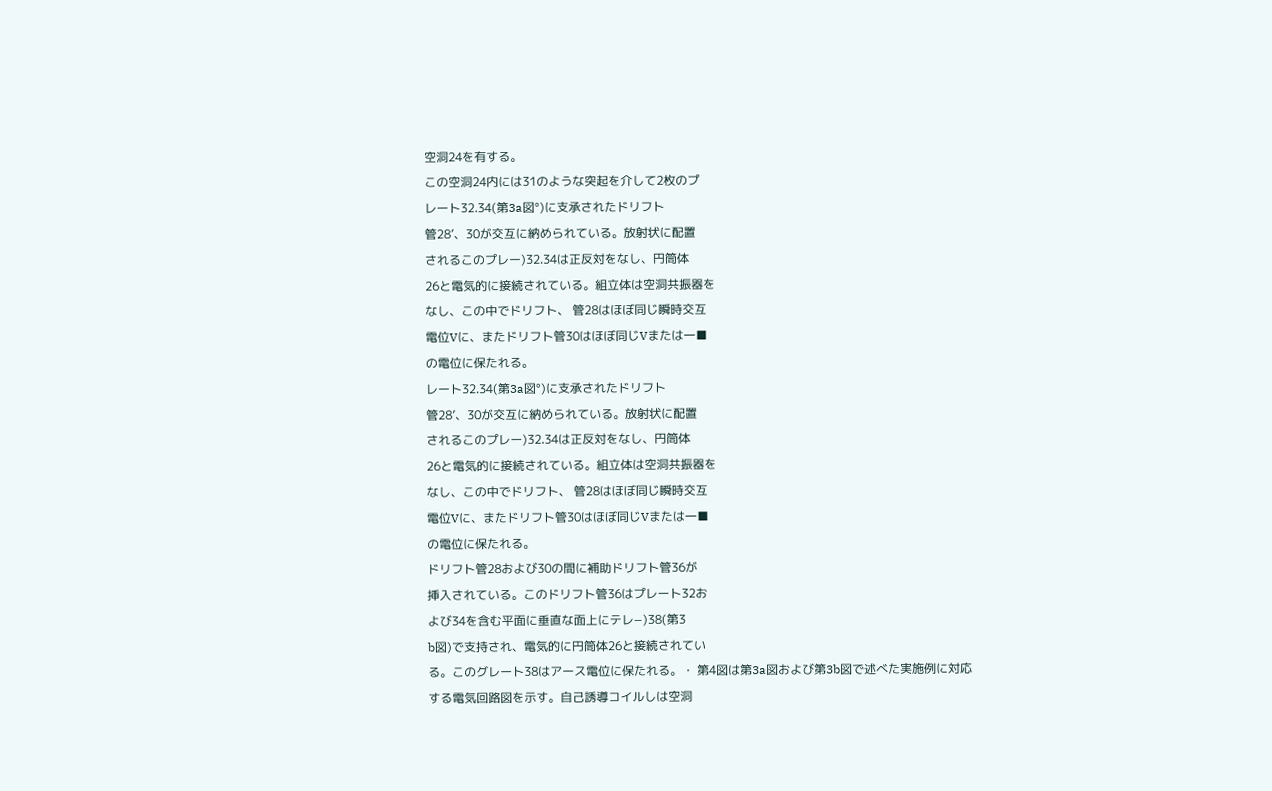空洞24を有する。
この空洞24内には31のような突起を介して2枚のプ
レート32.34(第3a図°)に支承されたドリフト
管28’、30が交互に納められている。放射状に配置
されるこのプレー)32.34は正反対をなし、円筒体
26と電気的に接続されている。組立体は空洞共振器を
なし、この中でドリフト、 管28はほぼ同じ瞬時交互
電位Vに、またドリフト管30はほぼ同じVまたは一■
の電位に保たれる。
レート32.34(第3a図°)に支承されたドリフト
管28’、30が交互に納められている。放射状に配置
されるこのプレー)32.34は正反対をなし、円筒体
26と電気的に接続されている。組立体は空洞共振器を
なし、この中でドリフト、 管28はほぼ同じ瞬時交互
電位Vに、またドリフト管30はほぼ同じVまたは一■
の電位に保たれる。
ドリフト管28および30の間に補助ドリフト管36が
挿入されている。このドリフト管36はプレート32お
よび34を含む平面に垂直な面上にテレ−)38(第3
b図)で支持され、電気的に円筒体26と接続されてい
る。このグレート38はアース電位に保たれる。・ 第4図は第3a図および第3b図で述べた実施例に対応
する電気回路図を示す。自己誘導コイルしは空洞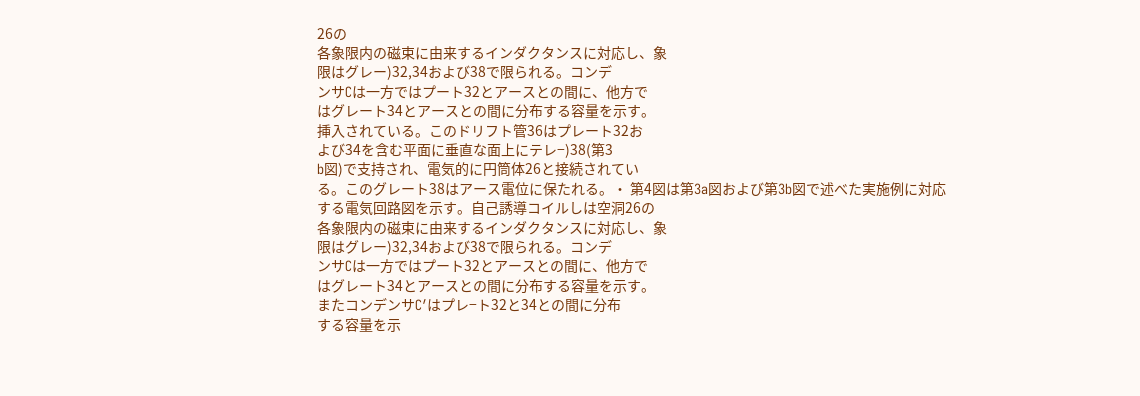26の
各象限内の磁束に由来するインダクタンスに対応し、象
限はグレー)32,34および38で限られる。コンデ
ンサCは一方ではプート32とアースとの間に、他方で
はグレート34とアースとの間に分布する容量を示す。
挿入されている。このドリフト管36はプレート32お
よび34を含む平面に垂直な面上にテレ−)38(第3
b図)で支持され、電気的に円筒体26と接続されてい
る。このグレート38はアース電位に保たれる。・ 第4図は第3a図および第3b図で述べた実施例に対応
する電気回路図を示す。自己誘導コイルしは空洞26の
各象限内の磁束に由来するインダクタンスに対応し、象
限はグレー)32,34および38で限られる。コンデ
ンサCは一方ではプート32とアースとの間に、他方で
はグレート34とアースとの間に分布する容量を示す。
またコンデンサC′はプレ−ト32と34との間に分布
する容量を示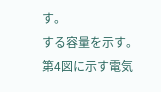す。
する容量を示す。
第4図に示す電気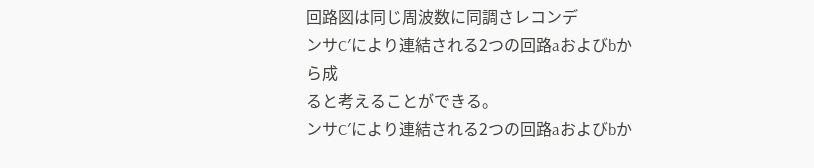回路図は同じ周波数に同調さレコンデ
ンサC′により連結される2つの回路aおよびbから成
ると考えることができる。
ンサC′により連結される2つの回路aおよびbか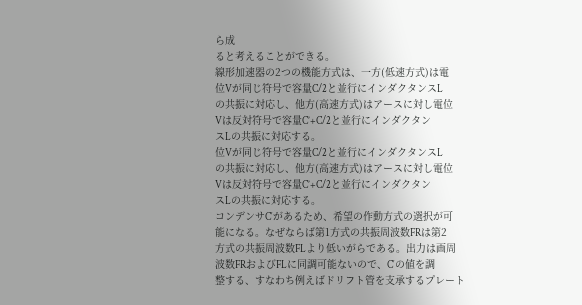ら成
ると考えることができる。
線形加速器の2つの機能方式は、一方(低速方式)は電
位Vが同じ符号で容量C/2と並行にインダクタンスL
の共振に対応し、他方(高速方式)はアースに対し電位
Vは反対符号で容量C’+C/2と並行にインダクタン
スLの共振に対応する。
位Vが同じ符号で容量C/2と並行にインダクタンスL
の共振に対応し、他方(高速方式)はアースに対し電位
Vは反対符号で容量C’+C/2と並行にインダクタン
スLの共振に対応する。
コンデンサC′があるため、希望の作動方式の選択が可
能になる。なぜならば第1方式の共振周波数FRは第2
方式の共振周波数FLより低いがらである。出力は画周
波数FRおよびFLに同調可能ないので、C′の値を調
整する、すなわち例えばドリフト管を支承するプレート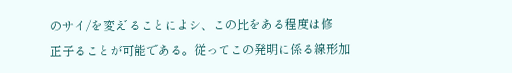のサイ/を変え゛ることによシ、この比をある程度は修
正子ることが可能である。従ってこの発明に係る線形加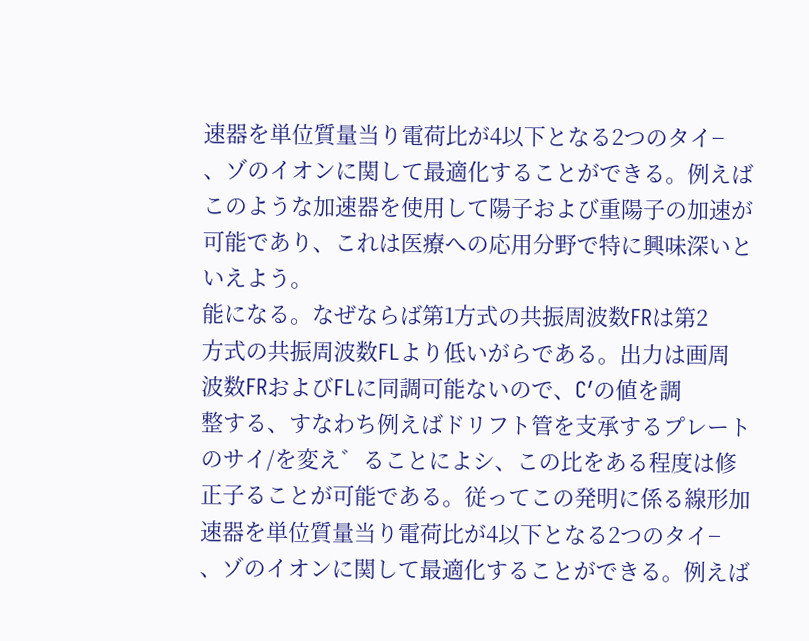速器を単位質量当り電荷比が4以下となる2つのタイ−
、ゾのイオンに関して最適化することができる。例えば
このような加速器を使用して陽子および重陽子の加速が
可能であり、これは医療への応用分野で特に興味深いと
いえよう。
能になる。なぜならば第1方式の共振周波数FRは第2
方式の共振周波数FLより低いがらである。出力は画周
波数FRおよびFLに同調可能ないので、C′の値を調
整する、すなわち例えばドリフト管を支承するプレート
のサイ/を変え゛ることによシ、この比をある程度は修
正子ることが可能である。従ってこの発明に係る線形加
速器を単位質量当り電荷比が4以下となる2つのタイ−
、ゾのイオンに関して最適化することができる。例えば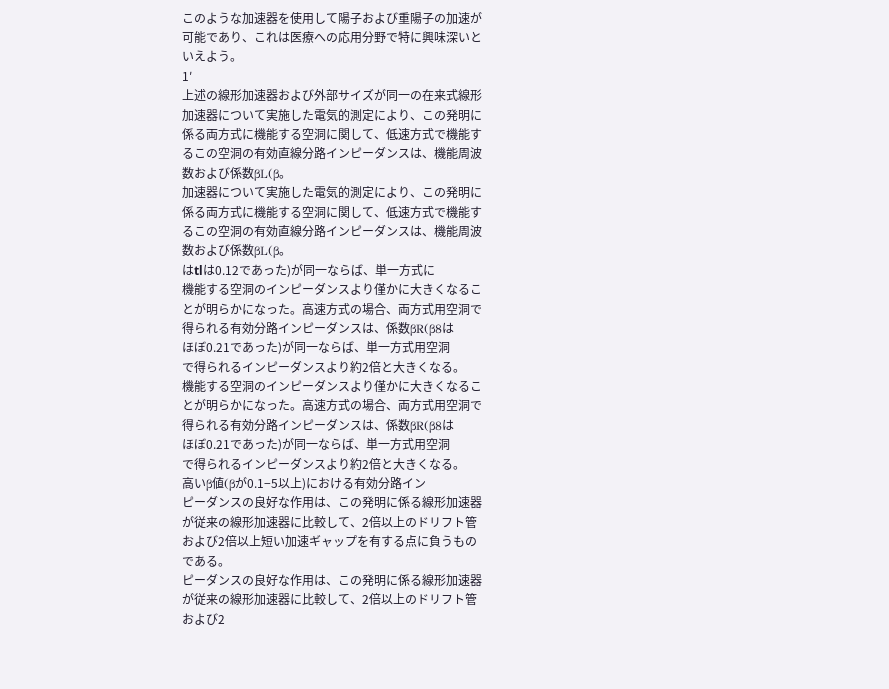このような加速器を使用して陽子および重陽子の加速が
可能であり、これは医療への応用分野で特に興味深いと
いえよう。
1′
上述の線形加速器および外部サイズが同一の在来式線形
加速器について実施した電気的測定により、この発明に
係る両方式に機能する空洞に関して、低速方式で機能す
るこの空洞の有効直線分路インピーダンスは、機能周波
数および係数βL(β。
加速器について実施した電気的測定により、この発明に
係る両方式に機能する空洞に関して、低速方式で機能す
るこの空洞の有効直線分路インピーダンスは、機能周波
数および係数βL(β。
はtlは0.12であった)が同一ならば、単一方式に
機能する空洞のインピーダンスより僅かに大きくなるこ
とが明らかになった。高速方式の場合、両方式用空洞で
得られる有効分路インピーダンスは、係数βR(β8は
ほぼ0.21であった)が同一ならば、単一方式用空洞
で得られるインピーダンスより約2倍と大きくなる。
機能する空洞のインピーダンスより僅かに大きくなるこ
とが明らかになった。高速方式の場合、両方式用空洞で
得られる有効分路インピーダンスは、係数βR(β8は
ほぼ0.21であった)が同一ならば、単一方式用空洞
で得られるインピーダンスより約2倍と大きくなる。
高いβ値(βが0.1−5以上)における有効分路イン
ピーダンスの良好な作用は、この発明に係る線形加速器
が従来の線形加速器に比較して、2倍以上のドリフト管
および2倍以上短い加速ギャップを有する点に負うもの
である。
ピーダンスの良好な作用は、この発明に係る線形加速器
が従来の線形加速器に比較して、2倍以上のドリフト管
および2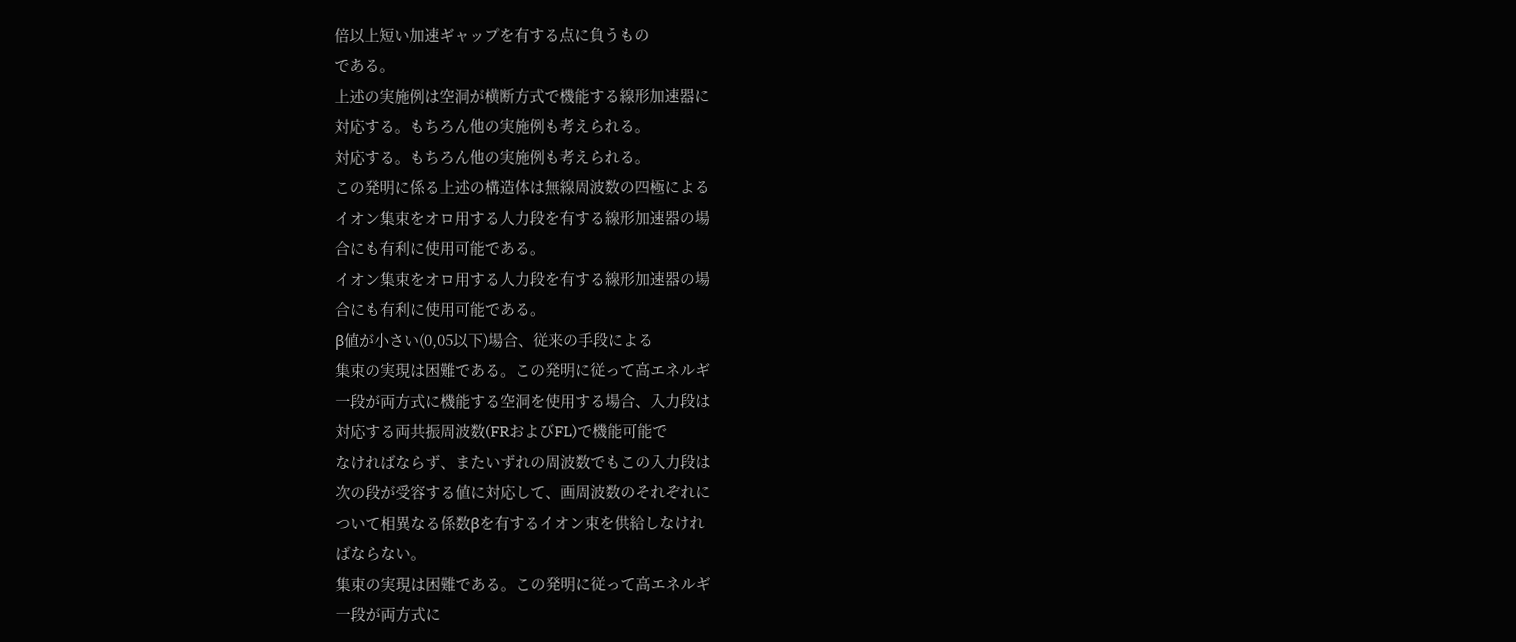倍以上短い加速ギャップを有する点に負うもの
である。
上述の実施例は空洞が横断方式で機能する線形加速器に
対応する。もちろん他の実施例も考えられる。
対応する。もちろん他の実施例も考えられる。
この発明に係る上述の構造体は無線周波数の四極による
イオン集束をオロ用する人力段を有する線形加速器の場
合にも有利に使用可能である。
イオン集束をオロ用する人力段を有する線形加速器の場
合にも有利に使用可能である。
β値が小さい(0,05以下)場合、従来の手段による
集束の実現は困難である。この発明に従って高エネルギ
一段が両方式に機能する空洞を使用する場合、入力段は
対応する両共振周波数(FRおよびFL)で機能可能で
なければならず、またいずれの周波数でもこの入力段は
次の段が受容する値に対応して、画周波数のそれぞれに
ついて相異なる係数βを有するイオン束を供給しなけれ
ばならない。
集束の実現は困難である。この発明に従って高エネルギ
一段が両方式に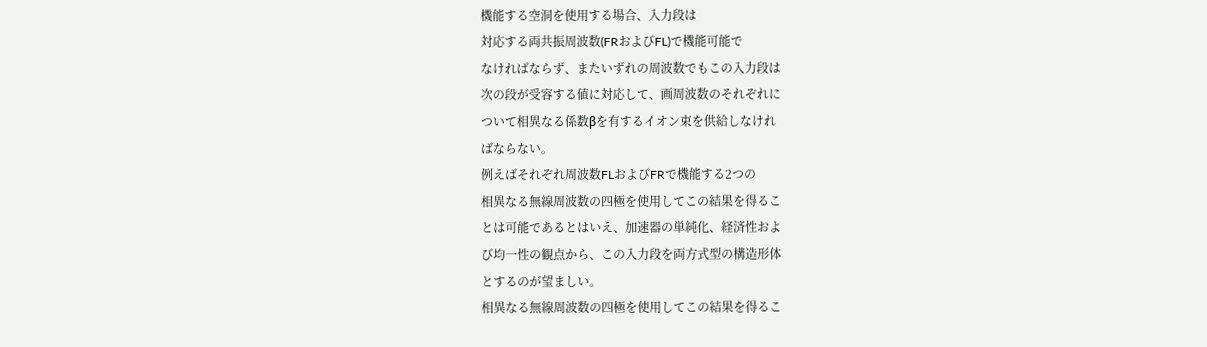機能する空洞を使用する場合、入力段は
対応する両共振周波数(FRおよびFL)で機能可能で
なければならず、またいずれの周波数でもこの入力段は
次の段が受容する値に対応して、画周波数のそれぞれに
ついて相異なる係数βを有するイオン束を供給しなけれ
ばならない。
例えばそれぞれ周波数FLおよびFRで機能する2つの
相異なる無線周波数の四極を使用してこの結果を得るこ
とは可能であるとはいえ、加速器の単純化、経済性およ
び均一性の観点から、この入力段を両方式型の構造形体
とするのが望ましい。
相異なる無線周波数の四極を使用してこの結果を得るこ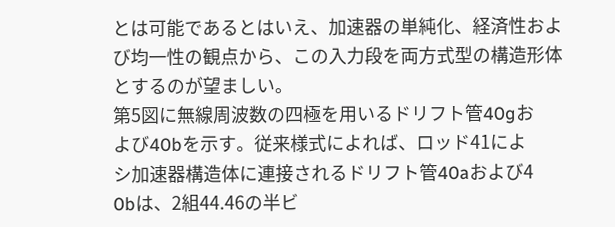とは可能であるとはいえ、加速器の単純化、経済性およ
び均一性の観点から、この入力段を両方式型の構造形体
とするのが望ましい。
第5図に無線周波数の四極を用いるドリフト管40gお
よび40bを示す。従来様式によれば、ロッド41によ
シ加速器構造体に連接されるドリフト管40aおよび4
0bは、2組44.46の半ビ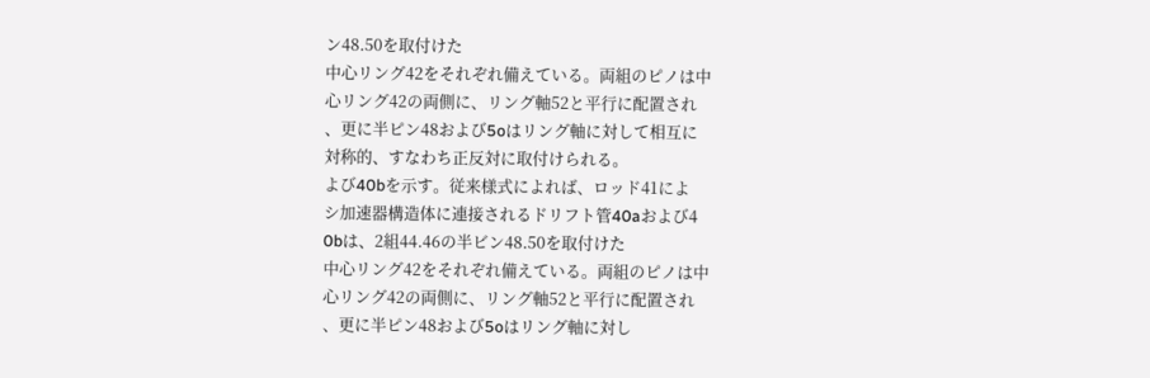ン48.50を取付けた
中心リング42をそれぞれ備えている。両組のピノは中
心リング42の両側に、リング軸52と平行に配置され
、更に半ピン48および5oはリング軸に対して相互に
対称的、すなわち正反対に取付けられる。
よび40bを示す。従来様式によれば、ロッド41によ
シ加速器構造体に連接されるドリフト管40aおよび4
0bは、2組44.46の半ビン48.50を取付けた
中心リング42をそれぞれ備えている。両組のピノは中
心リング42の両側に、リング軸52と平行に配置され
、更に半ピン48および5oはリング軸に対し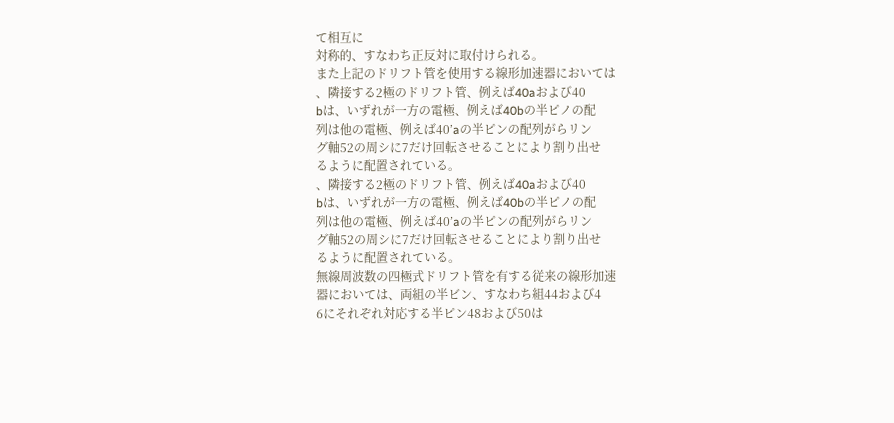て相互に
対称的、すなわち正反対に取付けられる。
また上記のドリフト管を使用する線形加速器においては
、隣接する2極のドリフト管、例えば40aおよび40
bは、いずれが一方の電極、例えば40bの半ピノの配
列は他の電極、例えば40’aの半ピンの配列がらリン
グ軸52の周シに7だけ回転させることにより割り出せ
るように配置されている。
、隣接する2極のドリフト管、例えば40aおよび40
bは、いずれが一方の電極、例えば40bの半ピノの配
列は他の電極、例えば40’aの半ピンの配列がらリン
グ軸52の周シに7だけ回転させることにより割り出せ
るように配置されている。
無線周波数の四極式ドリフト管を有する従来の線形加速
器においては、両組の半ビン、すなわち組44および4
6にそれぞれ対応する半ピン48および50は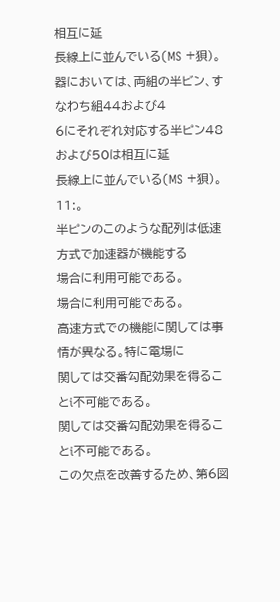相互に延
長線上に並んでいる(MS +狽)。
器においては、両組の半ビン、すなわち組44および4
6にそれぞれ対応する半ピン48および50は相互に延
長線上に並んでいる(MS +狽)。
11:。
半ピンのこのような配列は低速方式で加速器が機能する
場合に利用可能である。
場合に利用可能である。
高速方式での機能に関しては事情が異なる。特に電場に
関しては交番勾配効果を得ることi不可能である。
関しては交番勾配効果を得ることi不可能である。
この欠点を改善するため、第6図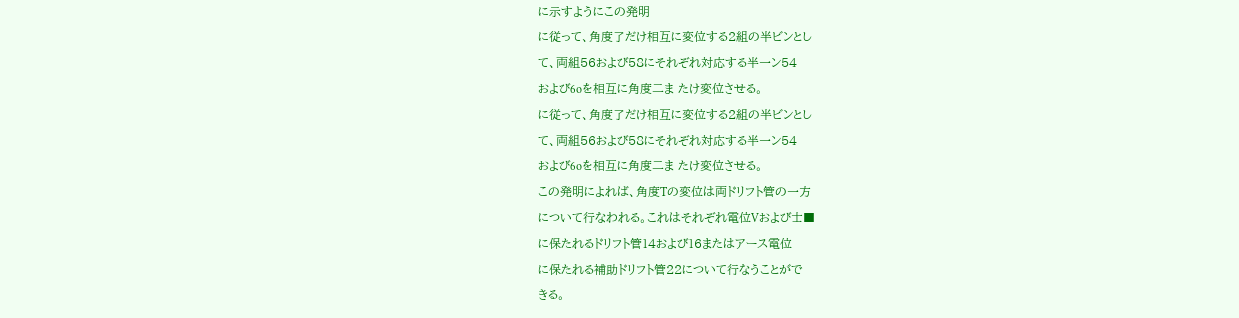に示すようにこの発明
に従って、角度了だけ相互に変位する2組の半ビンとし
て、両組56および58にそれぞれ対応する半一ン54
および6oを相互に角度二ま たけ変位させる。
に従って、角度了だけ相互に変位する2組の半ビンとし
て、両組56および58にそれぞれ対応する半一ン54
および6oを相互に角度二ま たけ変位させる。
この発明によれば、角度Tの変位は両ドリフト管の一方
について行なわれる。これはそれぞれ電位Vおよび士■
に保たれるドリフト管14および16またはアース電位
に保たれる補助ドリフト管22について行なうことがで
きる。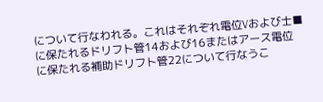について行なわれる。これはそれぞれ電位Vおよび士■
に保たれるドリフト管14および16またはアース電位
に保たれる補助ドリフト管22について行なうこ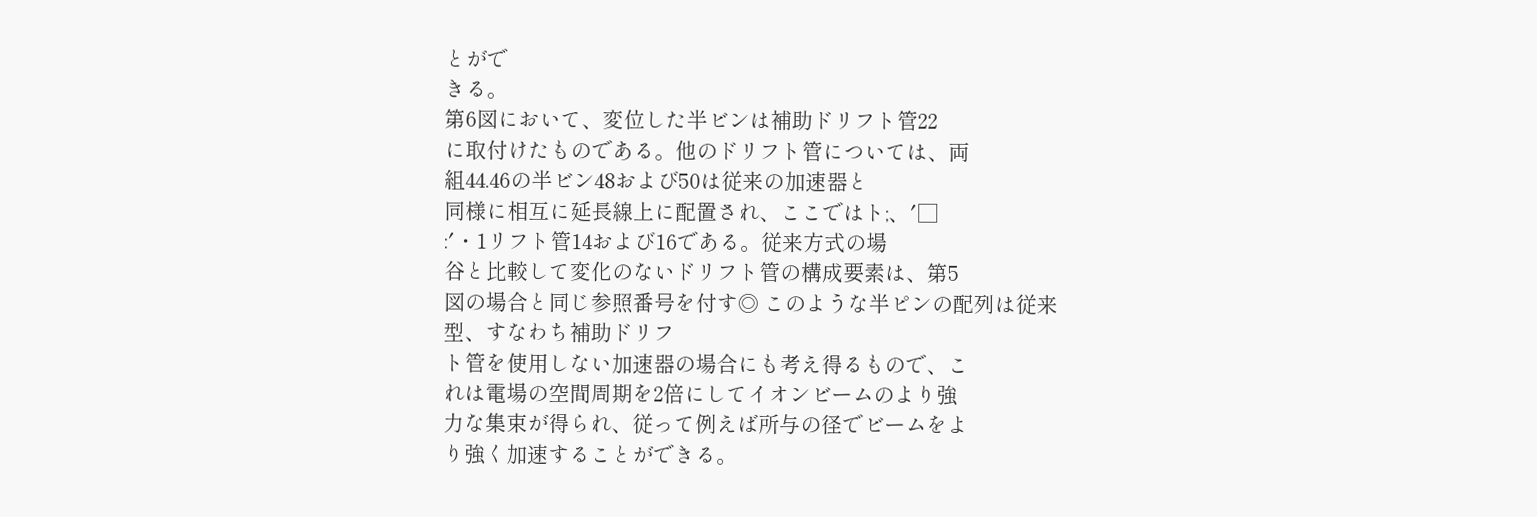とがで
きる。
第6図において、変位した半ビンは補助ドリフト管22
に取付けたものである。他のドリフト管については、両
組44.46の半ビン48および50は従来の加速器と
同様に相互に延長線上に配置され、ここではト;、′□
:′・1リフト管14および16である。従来方式の場
谷と比較して変化のないドリフト管の構成要素は、第5
図の場合と同じ参照番号を付す◎ このような半ピンの配列は従来型、すなわち補助ドリフ
ト管を使用しない加速器の場合にも考え得るもので、こ
れは電場の空間周期を2倍にしてイオンビームのより強
力な集束が得られ、従って例えば所与の径でビームをよ
り強く加速することができる。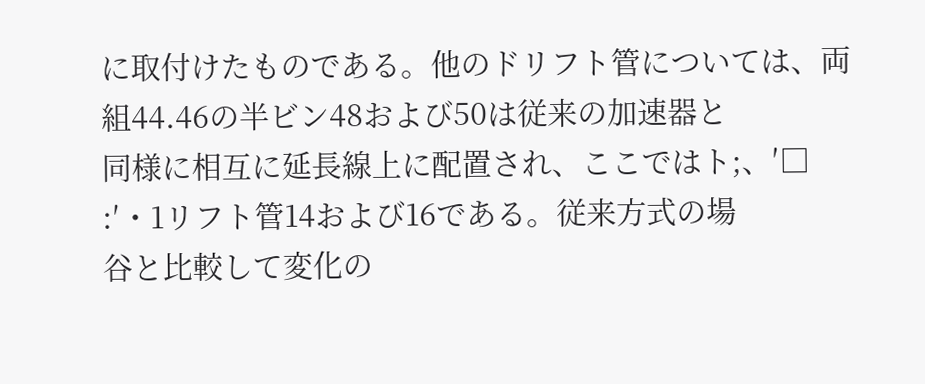に取付けたものである。他のドリフト管については、両
組44.46の半ビン48および50は従来の加速器と
同様に相互に延長線上に配置され、ここではト;、′□
:′・1リフト管14および16である。従来方式の場
谷と比較して変化の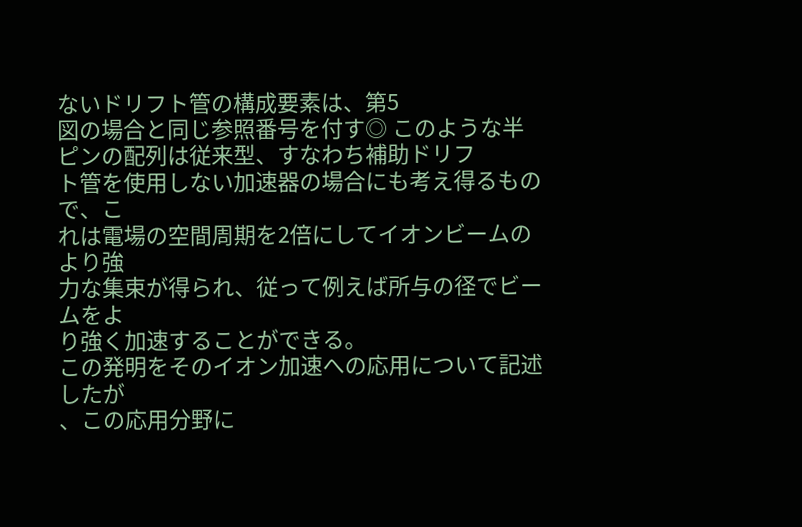ないドリフト管の構成要素は、第5
図の場合と同じ参照番号を付す◎ このような半ピンの配列は従来型、すなわち補助ドリフ
ト管を使用しない加速器の場合にも考え得るもので、こ
れは電場の空間周期を2倍にしてイオンビームのより強
力な集束が得られ、従って例えば所与の径でビームをよ
り強く加速することができる。
この発明をそのイオン加速への応用について記述したが
、この応用分野に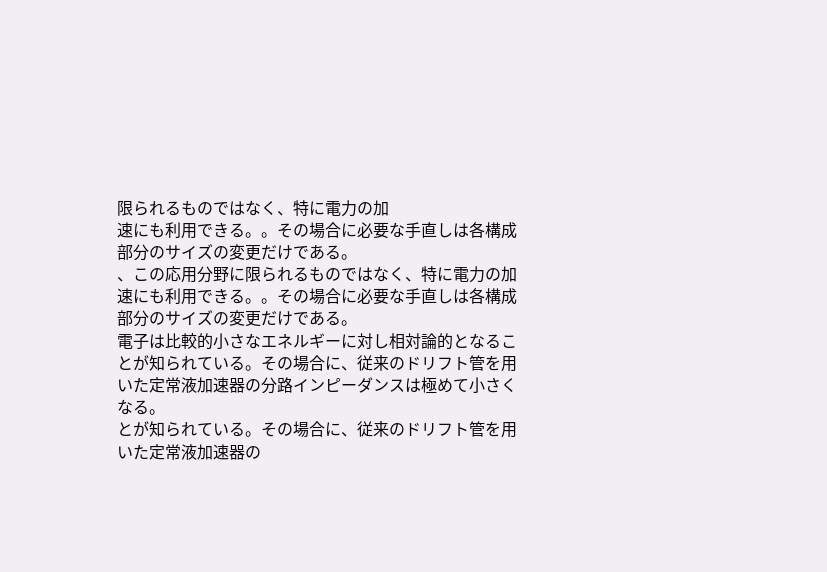限られるものではなく、特に電力の加
速にも利用できる。。その場合に必要な手直しは各構成
部分のサイズの変更だけである。
、この応用分野に限られるものではなく、特に電力の加
速にも利用できる。。その場合に必要な手直しは各構成
部分のサイズの変更だけである。
電子は比較的小さなエネルギーに対し相対論的となるこ
とが知られている。その場合に、従来のドリフト管を用
いた定常液加速器の分路インピーダンスは極めて小さく
なる。
とが知られている。その場合に、従来のドリフト管を用
いた定常液加速器の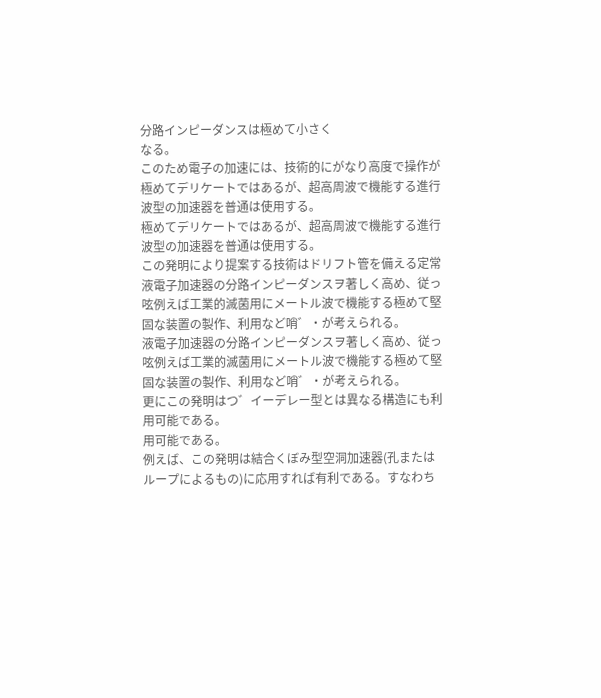分路インピーダンスは極めて小さく
なる。
このため電子の加速には、技術的にがなり高度で操作が
極めてデリケートではあるが、超高周波で機能する進行
波型の加速器を普通は使用する。
極めてデリケートではあるが、超高周波で機能する進行
波型の加速器を普通は使用する。
この発明により提案する技術はドリフト管を備える定常
液電子加速器の分路インピーダンスヲ著しく高め、従っ
呟例えば工業的滅菌用にメートル波で機能する極めて堅
固な装置の製作、利用など哨゛・が考えられる。
液電子加速器の分路インピーダンスヲ著しく高め、従っ
呟例えば工業的滅菌用にメートル波で機能する極めて堅
固な装置の製作、利用など哨゛・が考えられる。
更にこの発明はつ゛イーデレー型とは異なる構造にも利
用可能である。
用可能である。
例えば、この発明は結合くぼみ型空洞加速器(孔または
ループによるもの)に応用すれば有利である。すなわち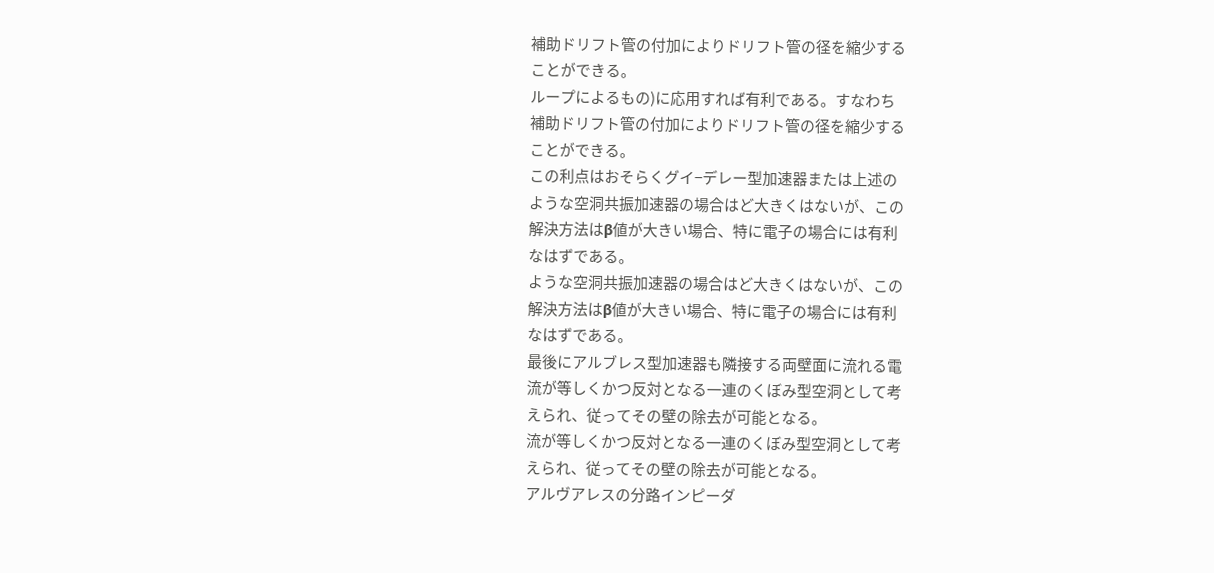補助ドリフト管の付加によりドリフト管の径を縮少する
ことができる。
ループによるもの)に応用すれば有利である。すなわち
補助ドリフト管の付加によりドリフト管の径を縮少する
ことができる。
この利点はおそらくグイ−デレー型加速器または上述の
ような空洞共振加速器の場合はど大きくはないが、この
解決方法はβ値が大きい場合、特に電子の場合には有利
なはずである。
ような空洞共振加速器の場合はど大きくはないが、この
解決方法はβ値が大きい場合、特に電子の場合には有利
なはずである。
最後にアルブレス型加速器も隣接する両壁面に流れる電
流が等しくかつ反対となる一連のくぼみ型空洞として考
えられ、従ってその壁の除去が可能となる。
流が等しくかつ反対となる一連のくぼみ型空洞として考
えられ、従ってその壁の除去が可能となる。
アルヴアレスの分路インピーダ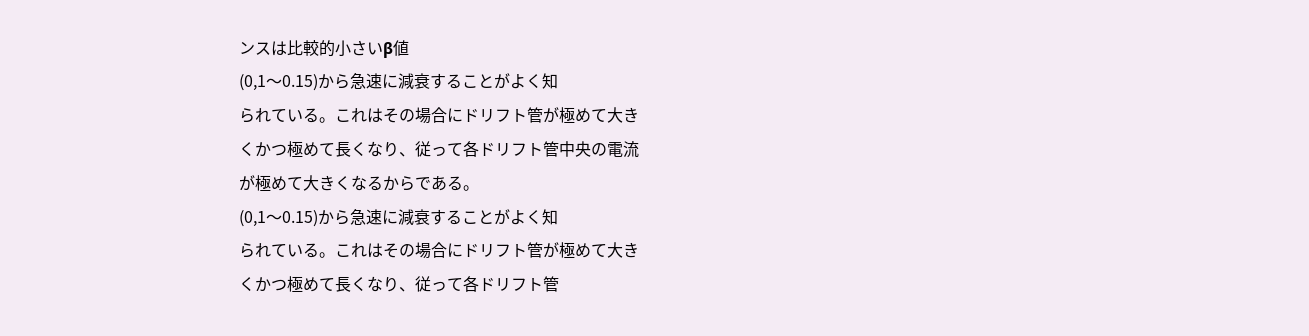ンスは比較的小さいβ値
(0,1〜0.15)から急速に減衰することがよく知
られている。これはその場合にドリフト管が極めて大き
くかつ極めて長くなり、従って各ドリフト管中央の電流
が極めて大きくなるからである。
(0,1〜0.15)から急速に減衰することがよく知
られている。これはその場合にドリフト管が極めて大き
くかつ極めて長くなり、従って各ドリフト管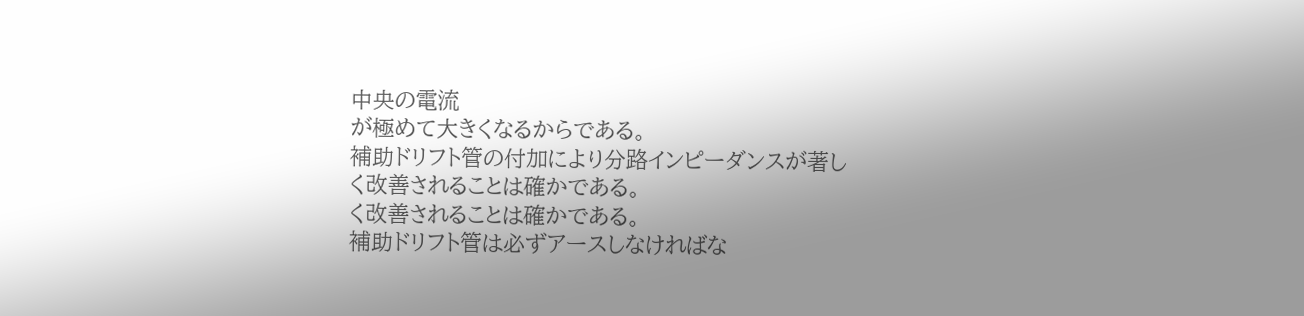中央の電流
が極めて大きくなるからである。
補助ドリフト管の付加により分路インピーダンスが著し
く改善されることは確かである。
く改善されることは確かである。
補助ドリフト管は必ずアースしなければな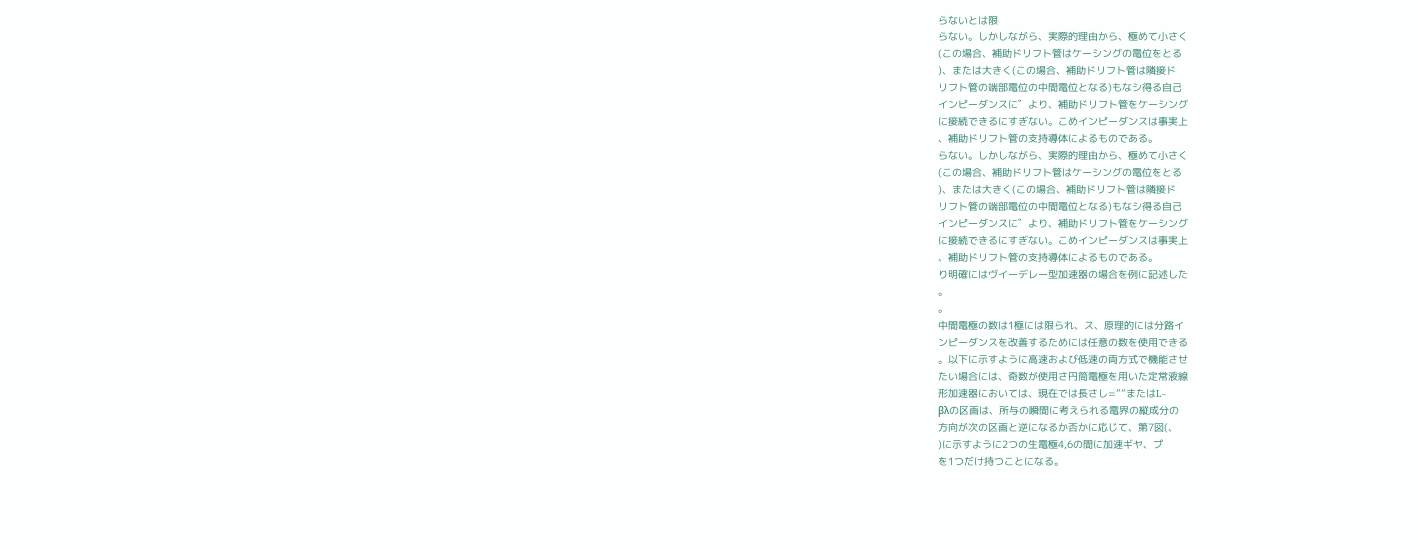らないとは限
らない。しかしながら、実際的理由から、極めて小さく
(この場合、補助ドリフト管はケーシングの電位をとる
)、または大きく(この場合、補助ドリフト管は隣接ド
リフト管の端部電位の中間電位となる)もなシ得る自己
インピーダンスに゛より、補助ドリフト管をケーシング
に接続できるにすぎない。こめインピーダンスは事実上
、補助ドリフト管の支持導体によるものである。
らない。しかしながら、実際的理由から、極めて小さく
(この場合、補助ドリフト管はケーシングの電位をとる
)、または大きく(この場合、補助ドリフト管は隣接ド
リフト管の端部電位の中間電位となる)もなシ得る自己
インピーダンスに゛より、補助ドリフト管をケーシング
に接続できるにすぎない。こめインピーダンスは事実上
、補助ドリフト管の支持導体によるものである。
り明確にはヴイーデレー型加速器の場合を例に記述した
。
。
中間電極の数は1極には限られ、ス、原理的には分路イ
ンピーダンスを改善するためには任意の数を使用できる
。以下に示すように高速および低速の両方式で機能させ
たい場合には、奇数が使用さ円筒電極を用いた定常液線
形加速器においては、現在では長さし=””またはL−
βλの区画は、所与の瞬間に考えられる電界の縦成分の
方向が次の区画と逆になるか否かに応じて、第7図(、
)に示すように2つの生電極4,6の間に加速ギヤ、プ
を1つだけ持つことになる。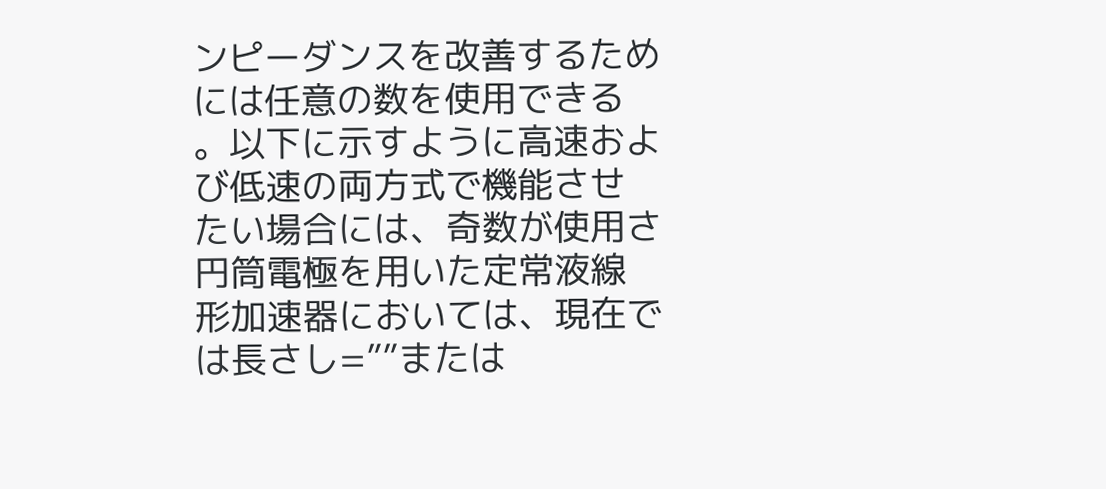ンピーダンスを改善するためには任意の数を使用できる
。以下に示すように高速および低速の両方式で機能させ
たい場合には、奇数が使用さ円筒電極を用いた定常液線
形加速器においては、現在では長さし=””または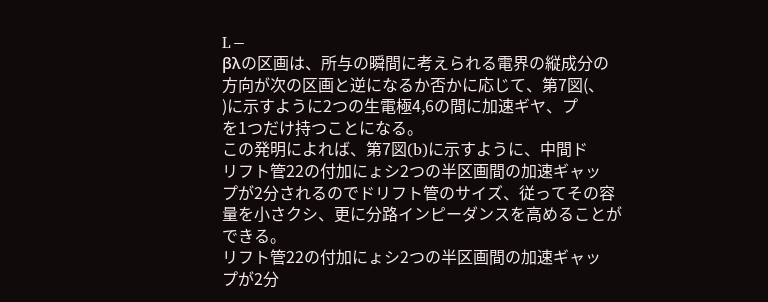L−
βλの区画は、所与の瞬間に考えられる電界の縦成分の
方向が次の区画と逆になるか否かに応じて、第7図(、
)に示すように2つの生電極4,6の間に加速ギヤ、プ
を1つだけ持つことになる。
この発明によれば、第7図(b)に示すように、中間ド
リフト管22の付加にょシ2つの半区画間の加速ギャッ
プが2分されるのでドリフト管のサイズ、従ってその容
量を小さクシ、更に分路インピーダンスを高めることが
できる。
リフト管22の付加にょシ2つの半区画間の加速ギャッ
プが2分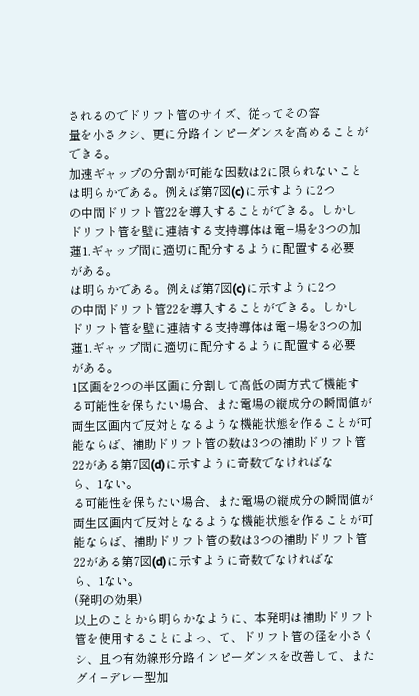されるのでドリフト管のサイズ、従ってその容
量を小さクシ、更に分路インピーダンスを高めることが
できる。
加速ギャップの分割が可能な因数は2に限られないこと
は明らかである。例えば第7図(c)に示すように2つ
の中間ドリフト管22を導入することができる。しかし
ドリフト管を壁に連結する支持導体は電−場を3つの加
蓮1.ギャップ間に適切に配分するように配置する必要
がある。
は明らかである。例えば第7図(c)に示すように2つ
の中間ドリフト管22を導入することができる。しかし
ドリフト管を壁に連結する支持導体は電−場を3つの加
蓮1.ギャップ間に適切に配分するように配置する必要
がある。
1区画を2つの半区画に分割して高低の両方式で機能す
る可能性を保ちたい場合、また電場の縦成分の瞬間値が
両生区画内で反対となるような機能状態を作ることが可
能ならば、補助ドリフト管の数は3つの補助ドリフト管
22がある第7図(d)に示すように奇数でなければな
ら、1ない。
る可能性を保ちたい場合、また電場の縦成分の瞬間値が
両生区画内で反対となるような機能状態を作ることが可
能ならば、補助ドリフト管の数は3つの補助ドリフト管
22がある第7図(d)に示すように奇数でなければな
ら、1ない。
(発明の効果)
以上のことから明らかなように、本発明は補助ドリフト
管を使用することによっ、て、ドリフト管の径を小さく
シ、且つ有効線形分路インピーダンスを改善して、また
グイ−デレー型加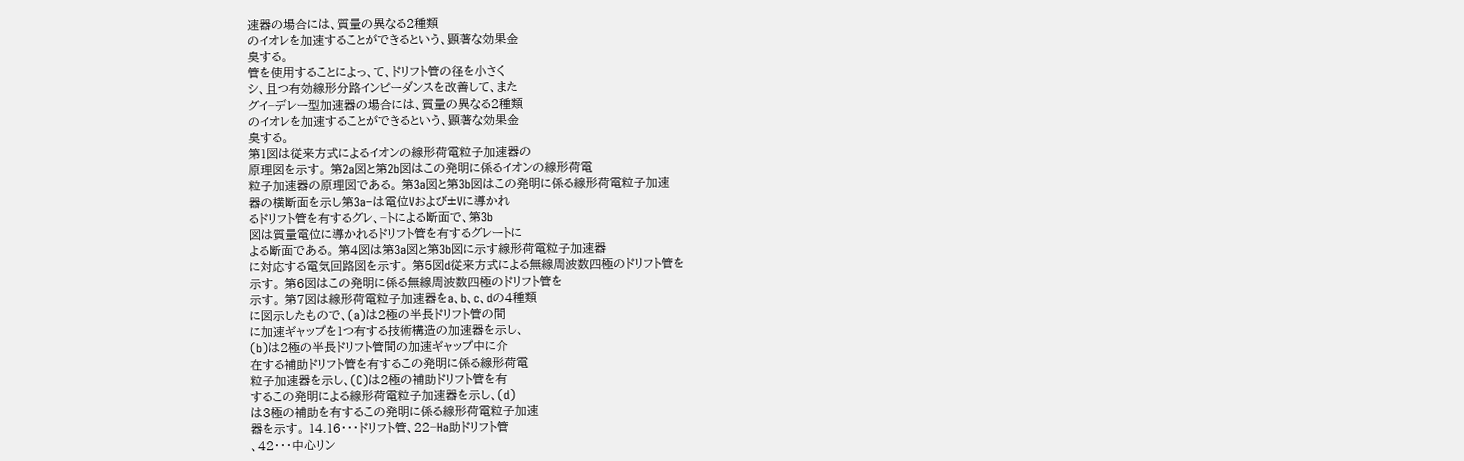速器の場合には、質量の異なる2種類
のイオレを加速することができるという、顕著な効果金
臭する。
管を使用することによっ、て、ドリフト管の径を小さく
シ、且つ有効線形分路インピーダンスを改善して、また
グイ−デレー型加速器の場合には、質量の異なる2種類
のイオレを加速することができるという、顕著な効果金
臭する。
第1図は従来方式によるイオンの線形荷電粒子加速器の
原理図を示す。 第2a図と第2b図はこの発明に係るイオンの線形荷電
粒子加速器の原理図である。 第3a図と第3b図はこの発明に係る線形荷電粒子加速
器の横断面を示し第3a−は電位Vおよび±Vに導かれ
るドリフト管を有するグレ、−トによる断面で、第3b
図は質量電位に導かれるドリフト管を有するグレートに
よる断面である。 第4図は第3a図と第3b図に示す線形荷電粒子加速器
に対応する電気回路図を示す。 第5図d従来方式による無線周波数四極のドリフト管を
示す。 第6図はこの発明に係る無線周波数四極のドリフト管を
示す。 第7図は線形荷電粒子加速器をa、b、c、dの4種類
に図示したもので、(a)は2極の半長ドリフト管の間
に加速ギャップを1つ有する技術構造の加速器を示し、
(b)は2極の半長ドリフト管間の加速ギャップ中に介
在する補助ドリフト管を有するこの発明に係る線形荷電
粒子加速器を示し、(C)は2極の補助ドリフト管を有
するこの発明による線形荷電粒子加速器を示し、(d)
は3極の補助を有するこの発明に係る線形荷電粒子加速
器を示す。 14.16・・・ドリフト管、22−Ha助ドリフト管
、42・・・中心リン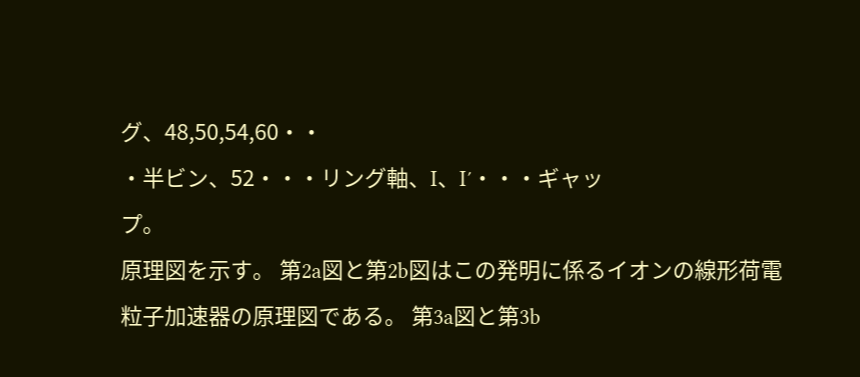グ、48,50,54,60・・
・半ビン、52・・・リング軸、I、I′・・・ギャッ
プ。
原理図を示す。 第2a図と第2b図はこの発明に係るイオンの線形荷電
粒子加速器の原理図である。 第3a図と第3b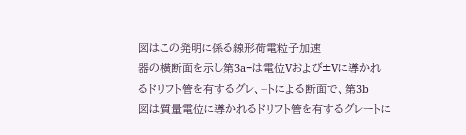図はこの発明に係る線形荷電粒子加速
器の横断面を示し第3a−は電位Vおよび±Vに導かれ
るドリフト管を有するグレ、−トによる断面で、第3b
図は質量電位に導かれるドリフト管を有するグレートに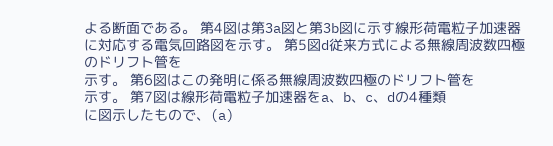よる断面である。 第4図は第3a図と第3b図に示す線形荷電粒子加速器
に対応する電気回路図を示す。 第5図d従来方式による無線周波数四極のドリフト管を
示す。 第6図はこの発明に係る無線周波数四極のドリフト管を
示す。 第7図は線形荷電粒子加速器をa、b、c、dの4種類
に図示したもので、(a)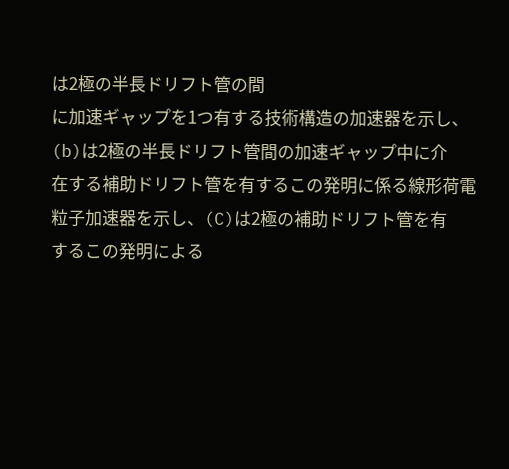は2極の半長ドリフト管の間
に加速ギャップを1つ有する技術構造の加速器を示し、
(b)は2極の半長ドリフト管間の加速ギャップ中に介
在する補助ドリフト管を有するこの発明に係る線形荷電
粒子加速器を示し、(C)は2極の補助ドリフト管を有
するこの発明による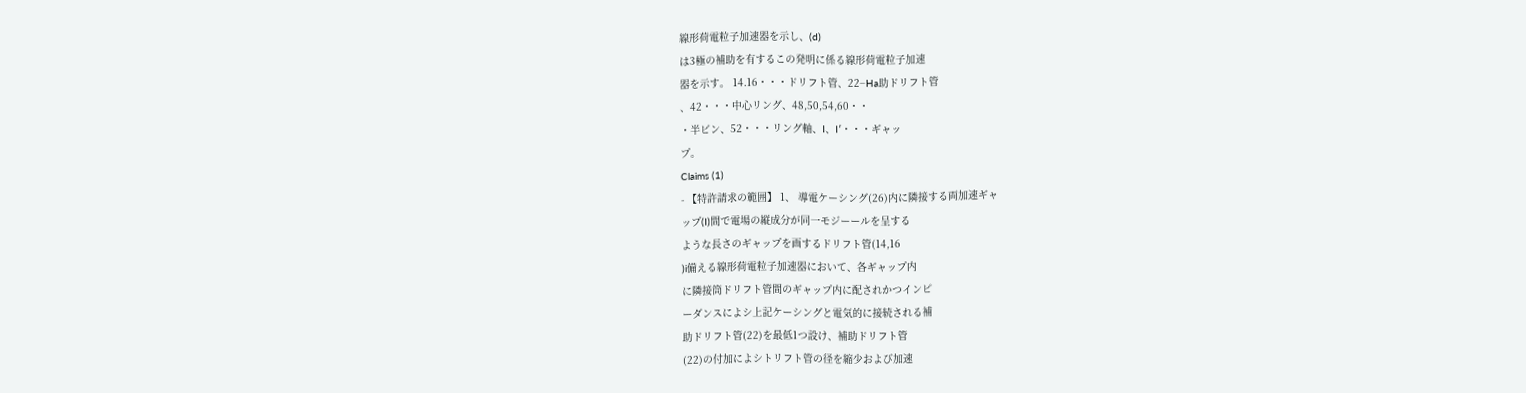線形荷電粒子加速器を示し、(d)
は3極の補助を有するこの発明に係る線形荷電粒子加速
器を示す。 14.16・・・ドリフト管、22−Ha助ドリフト管
、42・・・中心リング、48,50,54,60・・
・半ビン、52・・・リング軸、I、I′・・・ギャッ
プ。
Claims (1)
- 【特許請求の範囲】 1、 導電ケーシング(26)内に隣接する両加速ギャ
ップ(I)間で電場の縦成分が同一モジーールを呈する
ような長さのギャップを画するドリフト管(14,16
)i備える線形荷電粒子加速器において、各ギャップ内
に隣接筒ドリフト管間のギャップ内に配されかつインピ
ーダンスによシ上記ケーシングと電気的に接続される補
助ドリフト管(22)を最低1つ設け、補助ドリフト管
(22)の付加によシトリフト管の径を縮少および加速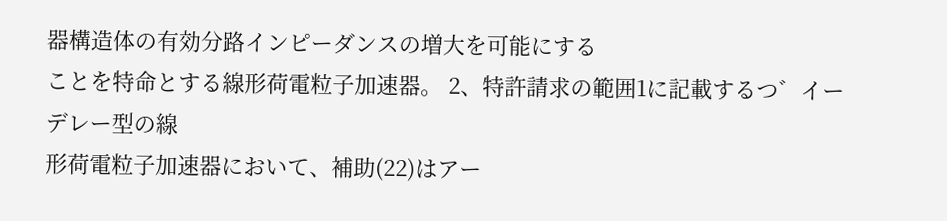器構造体の有効分路インピーダンスの増大を可能にする
ことを特命とする線形荷電粒子加速器。 2、特許請求の範囲1に記載するつ゛イーデレー型の線
形荷電粒子加速器において、補助(22)はアー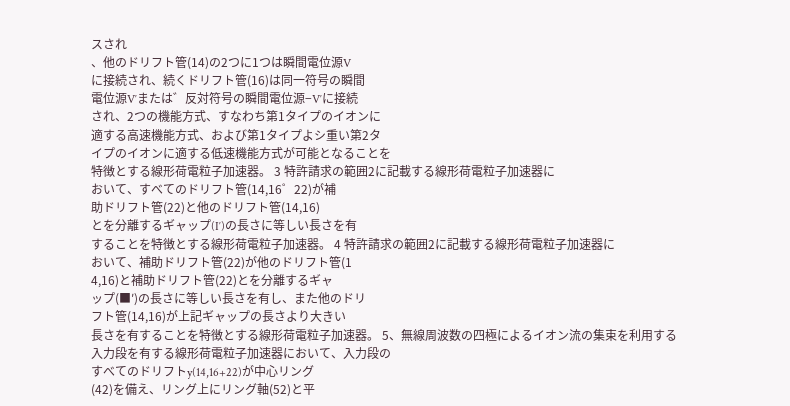スされ
、他のドリフト管(14)の2つに1つは瞬間電位源V
に接続され、続くドリフト管(16)は同一符号の瞬間
電位源V′または゛反対符号の瞬間電位源−V′に接続
され、2つの機能方式、すなわち第1タイプのイオンに
適する高速機能方式、および第1タイプよシ重い第2タ
イプのイオンに適する低速機能方式が可能となることを
特徴とする線形荷電粒子加速器。 3 特許請求の範囲2に記載する線形荷電粒子加速器に
おいて、すべてのドリフト管(14,16゜22)が補
助ドリフト管(22)と他のドリフト管(14,16)
とを分離するギャップ(I′)の長さに等しい長さを有
することを特徴とする線形荷電粒子加速器。 4 特許請求の範囲2に記載する線形荷電粒子加速器に
おいて、補助ドリフト管(22)が他のドリフト管(1
4,16)と補助ドリフト管(22)とを分離するギャ
ップ(■′)の長さに等しい長さを有し、また他のドリ
フト管(14,16)が上記ギャップの長さより大きい
長さを有することを特徴とする線形荷電粒子加速器。 5、無線周波数の四極によるイオン流の集束を利用する
入力段を有する線形荷電粒子加速器において、入力段の
すべてのドリフトy(14,16+22)が中心リング
(42)を備え、リング上にリング軸(52)と平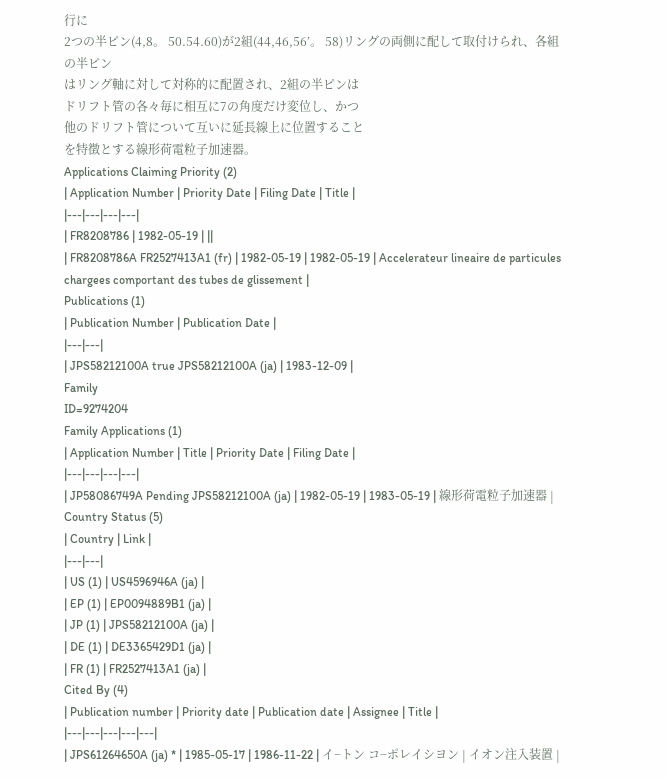行に
2つの半ピン(4,8。 50.54.60)が2組(44,46,56’。 58)リングの両側に配して取付けられ、各組の半ピン
はリング軸に対して対称的に配置され、2組の半ピンは
ドリフト管の各々毎に相互に7の角度だけ変位し、かつ
他のドリフト管について互いに延長線上に位置すること
を特徴とする線形荷電粒子加速器。
Applications Claiming Priority (2)
| Application Number | Priority Date | Filing Date | Title |
|---|---|---|---|
| FR8208786 | 1982-05-19 | ||
| FR8208786A FR2527413A1 (fr) | 1982-05-19 | 1982-05-19 | Accelerateur lineaire de particules chargees comportant des tubes de glissement |
Publications (1)
| Publication Number | Publication Date |
|---|---|
| JPS58212100A true JPS58212100A (ja) | 1983-12-09 |
Family
ID=9274204
Family Applications (1)
| Application Number | Title | Priority Date | Filing Date |
|---|---|---|---|
| JP58086749A Pending JPS58212100A (ja) | 1982-05-19 | 1983-05-19 | 線形荷電粒子加速器 |
Country Status (5)
| Country | Link |
|---|---|
| US (1) | US4596946A (ja) |
| EP (1) | EP0094889B1 (ja) |
| JP (1) | JPS58212100A (ja) |
| DE (1) | DE3365429D1 (ja) |
| FR (1) | FR2527413A1 (ja) |
Cited By (4)
| Publication number | Priority date | Publication date | Assignee | Title |
|---|---|---|---|---|
| JPS61264650A (ja) * | 1985-05-17 | 1986-11-22 | イ−トン コ−ポレイシヨン | イオン注入装置 |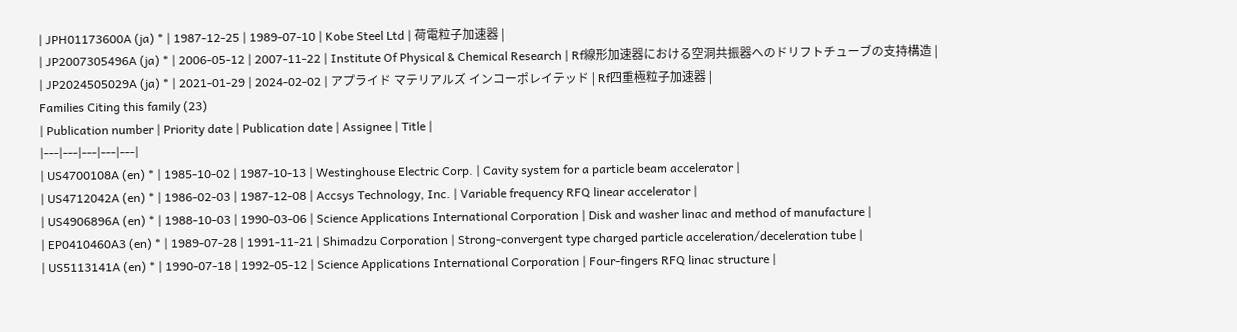| JPH01173600A (ja) * | 1987-12-25 | 1989-07-10 | Kobe Steel Ltd | 荷電粒子加速器 |
| JP2007305496A (ja) * | 2006-05-12 | 2007-11-22 | Institute Of Physical & Chemical Research | Rf線形加速器における空洞共振器へのドリフトチューブの支持構造 |
| JP2024505029A (ja) * | 2021-01-29 | 2024-02-02 | アプライド マテリアルズ インコーポレイテッド | Rf四重極粒子加速器 |
Families Citing this family (23)
| Publication number | Priority date | Publication date | Assignee | Title |
|---|---|---|---|---|
| US4700108A (en) * | 1985-10-02 | 1987-10-13 | Westinghouse Electric Corp. | Cavity system for a particle beam accelerator |
| US4712042A (en) * | 1986-02-03 | 1987-12-08 | Accsys Technology, Inc. | Variable frequency RFQ linear accelerator |
| US4906896A (en) * | 1988-10-03 | 1990-03-06 | Science Applications International Corporation | Disk and washer linac and method of manufacture |
| EP0410460A3 (en) * | 1989-07-28 | 1991-11-21 | Shimadzu Corporation | Strong-convergent type charged particle acceleration/deceleration tube |
| US5113141A (en) * | 1990-07-18 | 1992-05-12 | Science Applications International Corporation | Four-fingers RFQ linac structure |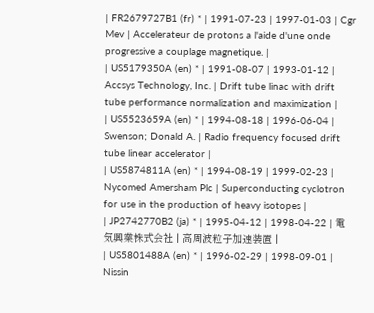| FR2679727B1 (fr) * | 1991-07-23 | 1997-01-03 | Cgr Mev | Accelerateur de protons a l'aide d'une onde progressive a couplage magnetique. |
| US5179350A (en) * | 1991-08-07 | 1993-01-12 | Accsys Technology, Inc. | Drift tube linac with drift tube performance normalization and maximization |
| US5523659A (en) * | 1994-08-18 | 1996-06-04 | Swenson; Donald A. | Radio frequency focused drift tube linear accelerator |
| US5874811A (en) * | 1994-08-19 | 1999-02-23 | Nycomed Amersham Plc | Superconducting cyclotron for use in the production of heavy isotopes |
| JP2742770B2 (ja) * | 1995-04-12 | 1998-04-22 | 電気興業株式会社 | 高周波粒子加速装置 |
| US5801488A (en) * | 1996-02-29 | 1998-09-01 | Nissin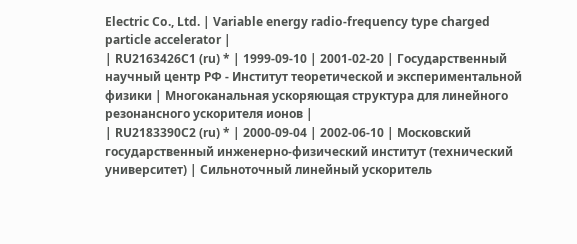Electric Co., Ltd. | Variable energy radio-frequency type charged particle accelerator |
| RU2163426C1 (ru) * | 1999-09-10 | 2001-02-20 | Государственный научный центр РФ - Институт теоретической и экспериментальной физики | Многоканальная ускоряющая структура для линейного резонансного ускорителя ионов |
| RU2183390C2 (ru) * | 2000-09-04 | 2002-06-10 | Московский государственный инженерно-физический институт (технический университет) | Сильноточный линейный ускоритель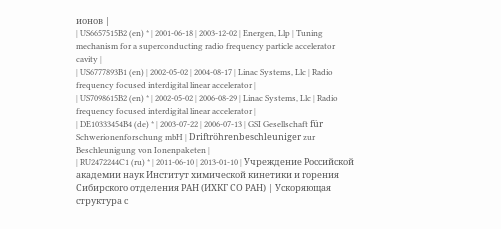ионов |
| US6657515B2 (en) * | 2001-06-18 | 2003-12-02 | Energen, Llp | Tuning mechanism for a superconducting radio frequency particle accelerator cavity |
| US6777893B1 (en) | 2002-05-02 | 2004-08-17 | Linac Systems, Llc | Radio frequency focused interdigital linear accelerator |
| US7098615B2 (en) * | 2002-05-02 | 2006-08-29 | Linac Systems, Llc | Radio frequency focused interdigital linear accelerator |
| DE10333454B4 (de) * | 2003-07-22 | 2006-07-13 | GSI Gesellschaft für Schwerionenforschung mbH | Driftröhrenbeschleuniger zur Beschleunigung von Ionenpaketen |
| RU2472244C1 (ru) * | 2011-06-10 | 2013-01-10 | Учреждение Российской академии наук Институт химической кинетики и горения Сибирского отделения РАН (ИХКГ СО РАН) | Ускоряющая структура с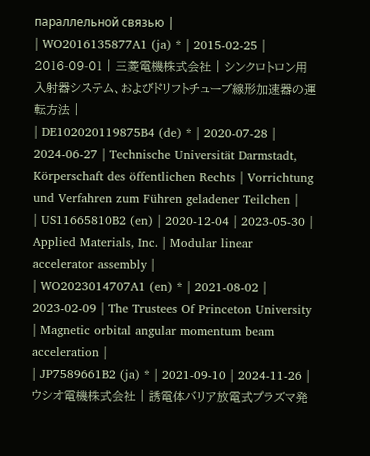параллельной связью |
| WO2016135877A1 (ja) * | 2015-02-25 | 2016-09-01 | 三菱電機株式会社 | シンクロトロン用入射器システム、およびドリフトチューブ線形加速器の運転方法 |
| DE102020119875B4 (de) * | 2020-07-28 | 2024-06-27 | Technische Universität Darmstadt, Körperschaft des öffentlichen Rechts | Vorrichtung und Verfahren zum Führen geladener Teilchen |
| US11665810B2 (en) | 2020-12-04 | 2023-05-30 | Applied Materials, Inc. | Modular linear accelerator assembly |
| WO2023014707A1 (en) * | 2021-08-02 | 2023-02-09 | The Trustees Of Princeton University | Magnetic orbital angular momentum beam acceleration |
| JP7589661B2 (ja) * | 2021-09-10 | 2024-11-26 | ウシオ電機株式会社 | 誘電体バリア放電式プラズマ発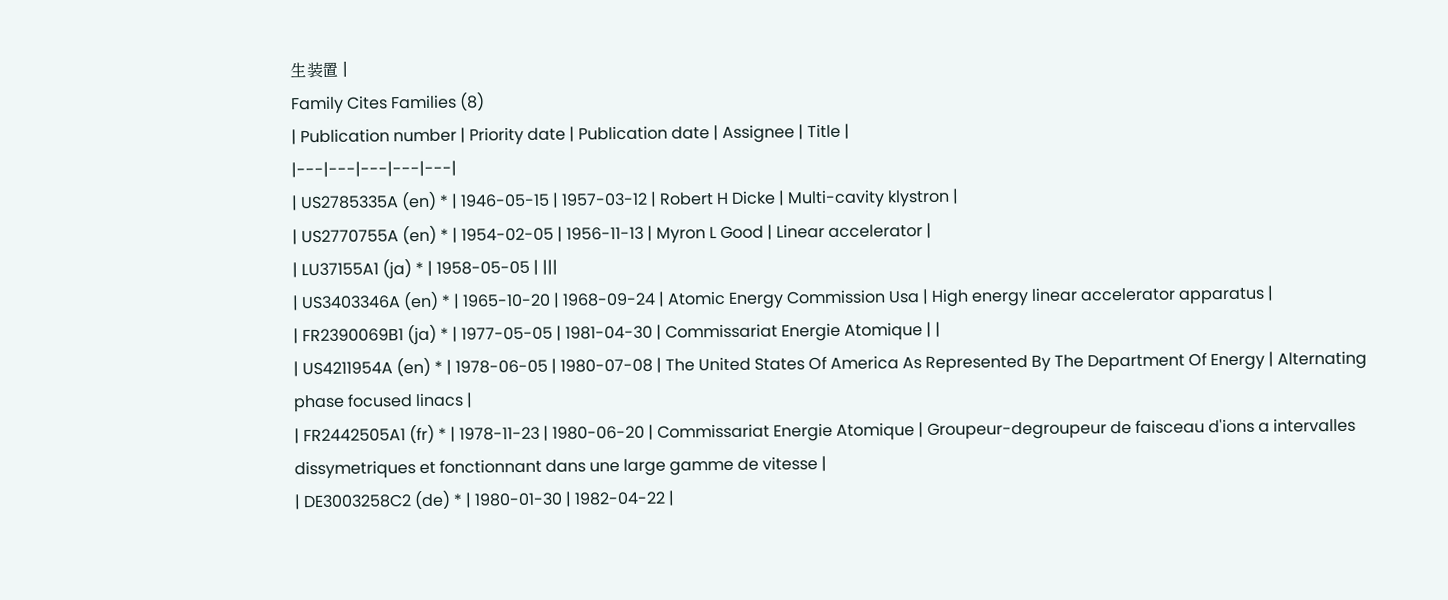生装置 |
Family Cites Families (8)
| Publication number | Priority date | Publication date | Assignee | Title |
|---|---|---|---|---|
| US2785335A (en) * | 1946-05-15 | 1957-03-12 | Robert H Dicke | Multi-cavity klystron |
| US2770755A (en) * | 1954-02-05 | 1956-11-13 | Myron L Good | Linear accelerator |
| LU37155A1 (ja) * | 1958-05-05 | |||
| US3403346A (en) * | 1965-10-20 | 1968-09-24 | Atomic Energy Commission Usa | High energy linear accelerator apparatus |
| FR2390069B1 (ja) * | 1977-05-05 | 1981-04-30 | Commissariat Energie Atomique | |
| US4211954A (en) * | 1978-06-05 | 1980-07-08 | The United States Of America As Represented By The Department Of Energy | Alternating phase focused linacs |
| FR2442505A1 (fr) * | 1978-11-23 | 1980-06-20 | Commissariat Energie Atomique | Groupeur-degroupeur de faisceau d'ions a intervalles dissymetriques et fonctionnant dans une large gamme de vitesse |
| DE3003258C2 (de) * | 1980-01-30 | 1982-04-22 |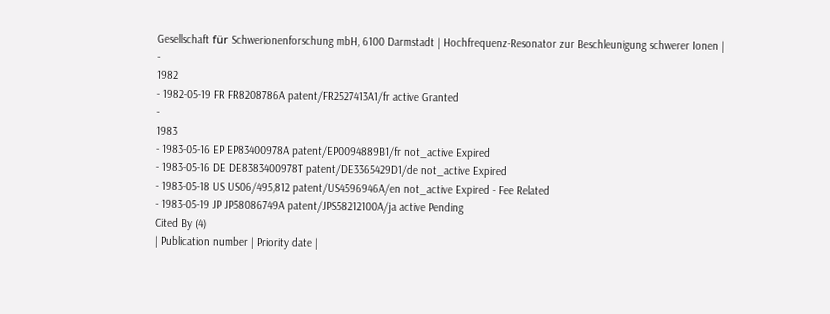Gesellschaft für Schwerionenforschung mbH, 6100 Darmstadt | Hochfrequenz-Resonator zur Beschleunigung schwerer Ionen |
-
1982
- 1982-05-19 FR FR8208786A patent/FR2527413A1/fr active Granted
-
1983
- 1983-05-16 EP EP83400978A patent/EP0094889B1/fr not_active Expired
- 1983-05-16 DE DE8383400978T patent/DE3365429D1/de not_active Expired
- 1983-05-18 US US06/495,812 patent/US4596946A/en not_active Expired - Fee Related
- 1983-05-19 JP JP58086749A patent/JPS58212100A/ja active Pending
Cited By (4)
| Publication number | Priority date |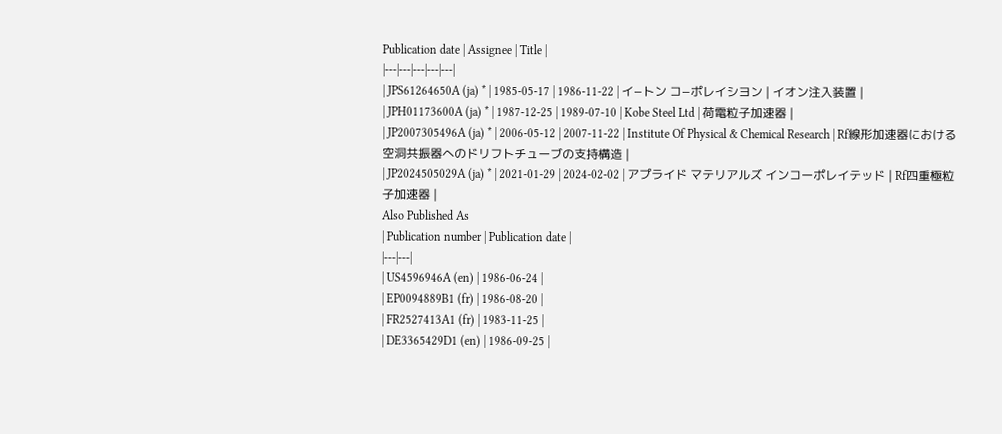Publication date | Assignee | Title |
|---|---|---|---|---|
| JPS61264650A (ja) * | 1985-05-17 | 1986-11-22 | イ−トン コ−ポレイシヨン | イオン注入装置 |
| JPH01173600A (ja) * | 1987-12-25 | 1989-07-10 | Kobe Steel Ltd | 荷電粒子加速器 |
| JP2007305496A (ja) * | 2006-05-12 | 2007-11-22 | Institute Of Physical & Chemical Research | Rf線形加速器における空洞共振器へのドリフトチューブの支持構造 |
| JP2024505029A (ja) * | 2021-01-29 | 2024-02-02 | アプライド マテリアルズ インコーポレイテッド | Rf四重極粒子加速器 |
Also Published As
| Publication number | Publication date |
|---|---|
| US4596946A (en) | 1986-06-24 |
| EP0094889B1 (fr) | 1986-08-20 |
| FR2527413A1 (fr) | 1983-11-25 |
| DE3365429D1 (en) | 1986-09-25 |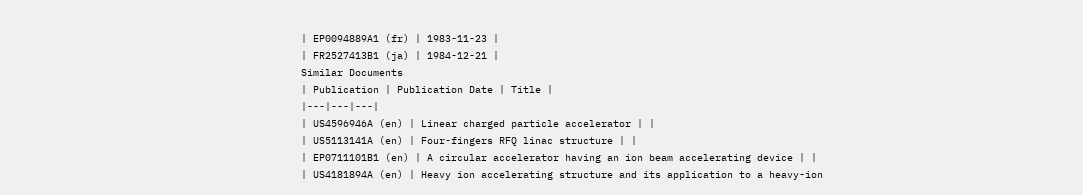| EP0094889A1 (fr) | 1983-11-23 |
| FR2527413B1 (ja) | 1984-12-21 |
Similar Documents
| Publication | Publication Date | Title |
|---|---|---|
| US4596946A (en) | Linear charged particle accelerator | |
| US5113141A (en) | Four-fingers RFQ linac structure | |
| EP0711101B1 (en) | A circular accelerator having an ion beam accelerating device | |
| US4181894A (en) | Heavy ion accelerating structure and its application to a heavy-ion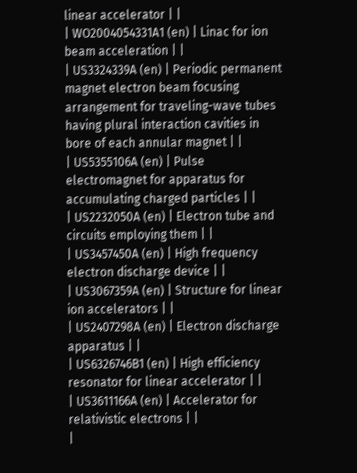linear accelerator | |
| WO2004054331A1 (en) | Linac for ion beam acceleration | |
| US3324339A (en) | Periodic permanent magnet electron beam focusing arrangement for traveling-wave tubes having plural interaction cavities in bore of each annular magnet | |
| US5355106A (en) | Pulse electromagnet for apparatus for accumulating charged particles | |
| US2232050A (en) | Electron tube and circuits employing them | |
| US3457450A (en) | High frequency electron discharge device | |
| US3067359A (en) | Structure for linear ion accelerators | |
| US2407298A (en) | Electron discharge apparatus | |
| US6326746B1 (en) | High efficiency resonator for linear accelerator | |
| US3611166A (en) | Accelerator for relativistic electrons | |
|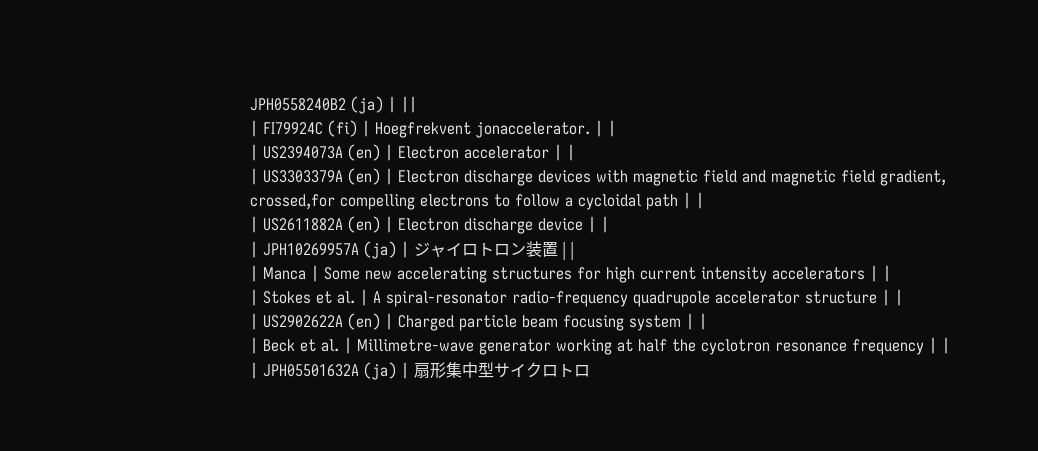JPH0558240B2 (ja) | ||
| FI79924C (fi) | Hoegfrekvent jonaccelerator. | |
| US2394073A (en) | Electron accelerator | |
| US3303379A (en) | Electron discharge devices with magnetic field and magnetic field gradient, crossed,for compelling electrons to follow a cycloidal path | |
| US2611882A (en) | Electron discharge device | |
| JPH10269957A (ja) | ジャイロトロン装置 | |
| Manca | Some new accelerating structures for high current intensity accelerators | |
| Stokes et al. | A spiral-resonator radio-frequency quadrupole accelerator structure | |
| US2902622A (en) | Charged particle beam focusing system | |
| Beck et al. | Millimetre-wave generator working at half the cyclotron resonance frequency | |
| JPH05501632A (ja) | 扇形集中型サイクロトロ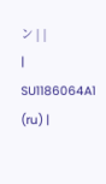ン | |
| SU1186064A1 (ru) |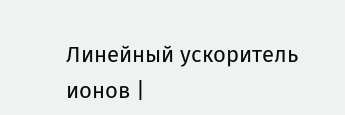Линейный ускоритель ионов |